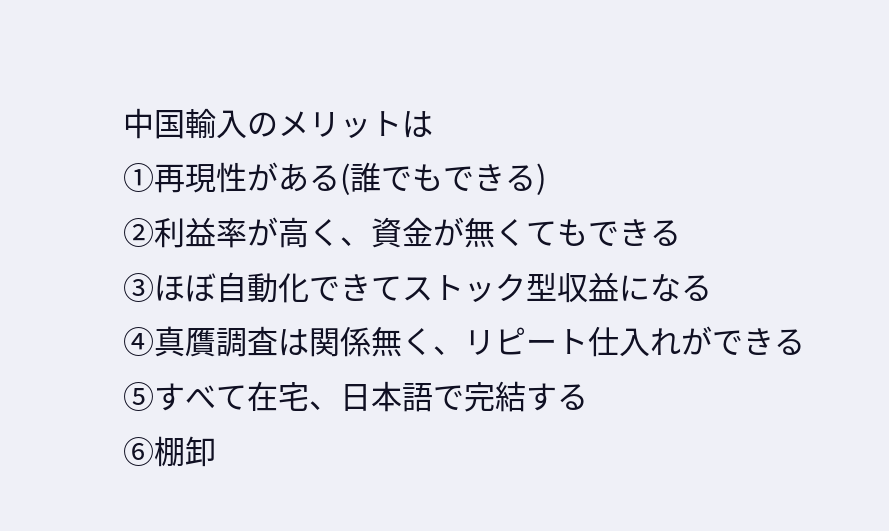中国輸入のメリットは
①再現性がある(誰でもできる)
②利益率が高く、資金が無くてもできる
③ほぼ自動化できてストック型収益になる
④真贋調査は関係無く、リピート仕入れができる
⑤すべて在宅、日本語で完結する
⑥棚卸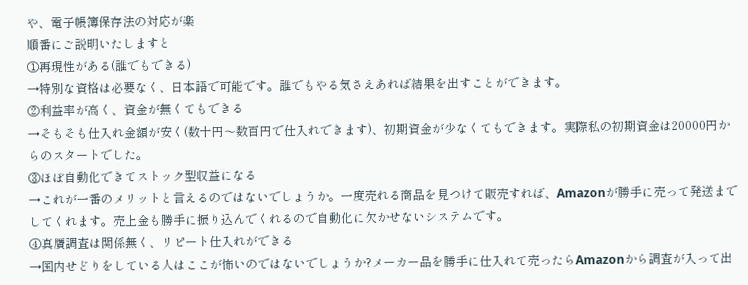や、電子帳簿保存法の対応が楽
順番にご説明いたしますと
①再現性がある(誰でもできる)
→特別な資格は必要なく、日本語で可能です。誰でもやる気さえあれば結果を出すことができます。
②利益率が高く、資金が無くてもできる
→そもそも仕入れ金額が安く(数十円〜数百円で仕入れできます)、初期資金が少なくてもできます。実際私の初期資金は20000円からのスタートでした。
③ほぼ自動化できてストック型収益になる
→これが一番のメリットと言えるのではないでしょうか。一度売れる商品を見つけて販売すれば、Amazonが勝手に売って発送までしてくれます。売上金も勝手に振り込んでくれるので自動化に欠かせないシステムです。
④真贋調査は関係無く、リピート仕入れができる
→国内せどりをしている人はここが怖いのではないでしょうか?メーカー品を勝手に仕入れて売ったらAmazonから調査が入って出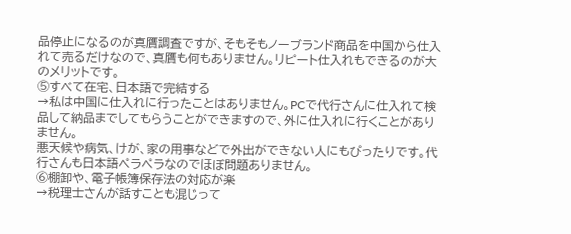品停止になるのが真贋調査ですが、そもそもノーブランド商品を中国から仕入れて売るだけなので、真贋も何もありません。リピート仕入れもできるのが大のメリットです。
⑤すべて在宅、日本語で完結する
→私は中国に仕入れに行ったことはありません。PCで代行さんに仕入れて検品して納品までしてもらうことができますので、外に仕入れに行くことがありません。
悪天候や病気、けが、家の用事などで外出ができない人にもぴったりです。代行さんも日本語ペラペラなのでほぼ問題ありません。
⑥棚卸や、電子帳簿保存法の対応が楽
→税理士さんが話すことも混じって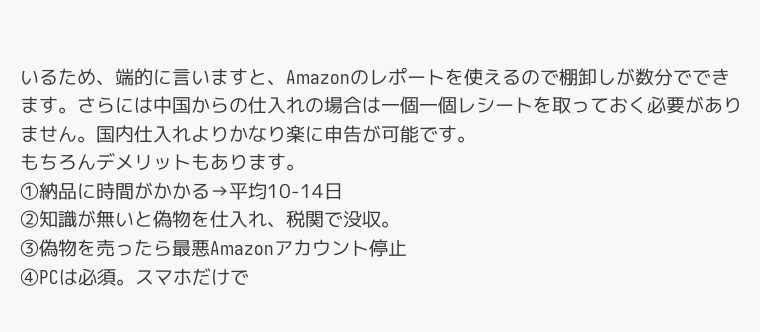いるため、端的に言いますと、Amazonのレポートを使えるので棚卸しが数分でできます。さらには中国からの仕入れの場合は一個一個レシートを取っておく必要がありません。国内仕入れよりかなり楽に申告が可能です。
もちろんデメリットもあります。
①納品に時間がかかる→平均10-14日
②知識が無いと偽物を仕入れ、税関で没収。
③偽物を売ったら最悪Amazonアカウント停止
④PCは必須。スマホだけで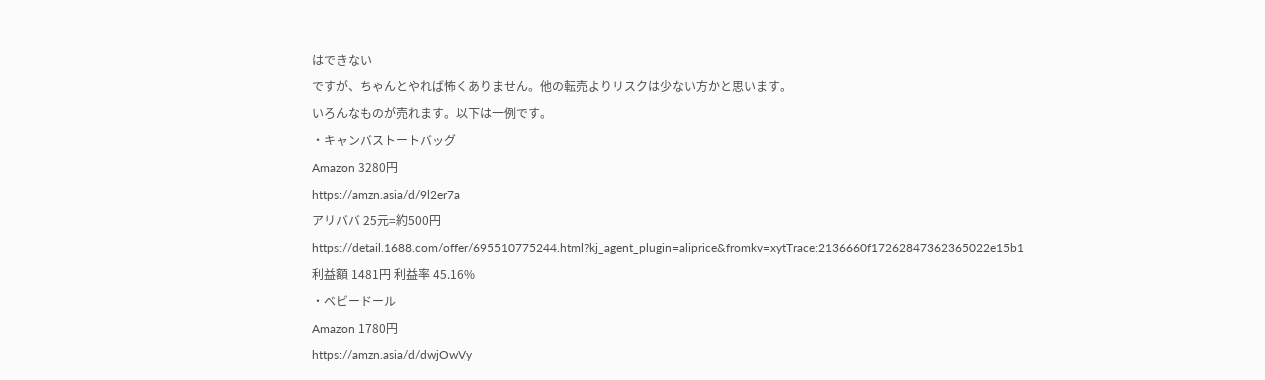はできない
ですが、ちゃんとやれば怖くありません。他の転売よりリスクは少ない方かと思います。
いろんなものが売れます。以下は一例です。
・キャンバストートバッグ
Amazon 3280円
https://amzn.asia/d/9l2er7a
アリババ 25元=約500円
https://detail.1688.com/offer/695510775244.html?kj_agent_plugin=aliprice&fromkv=xytTrace:2136660f17262847362365022e15b1
利益額 1481円 利益率 45.16%
・ベビードール
Amazon 1780円
https://amzn.asia/d/dwjOwVy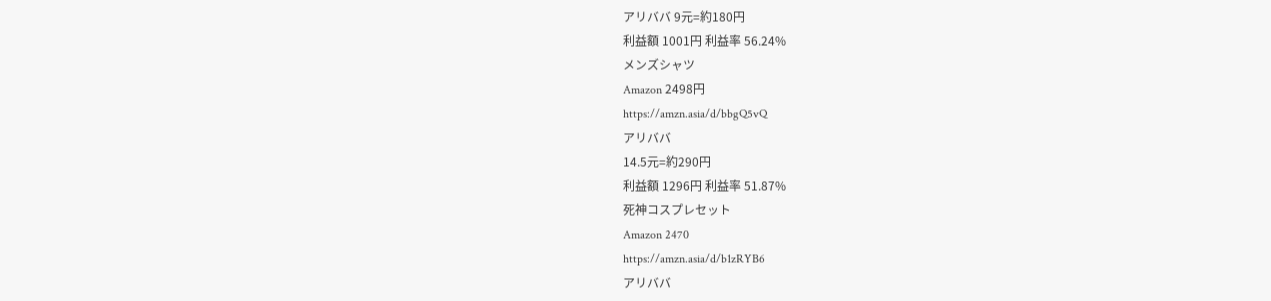アリババ 9元=約180円
利益額 1001円 利益率 56.24%
メンズシャツ
Amazon 2498円
https://amzn.asia/d/bbgQ5vQ
アリババ
14.5元=約290円
利益額 1296円 利益率 51.87%
死神コスプレセット
Amazon 2470
https://amzn.asia/d/b1zRYB6
アリババ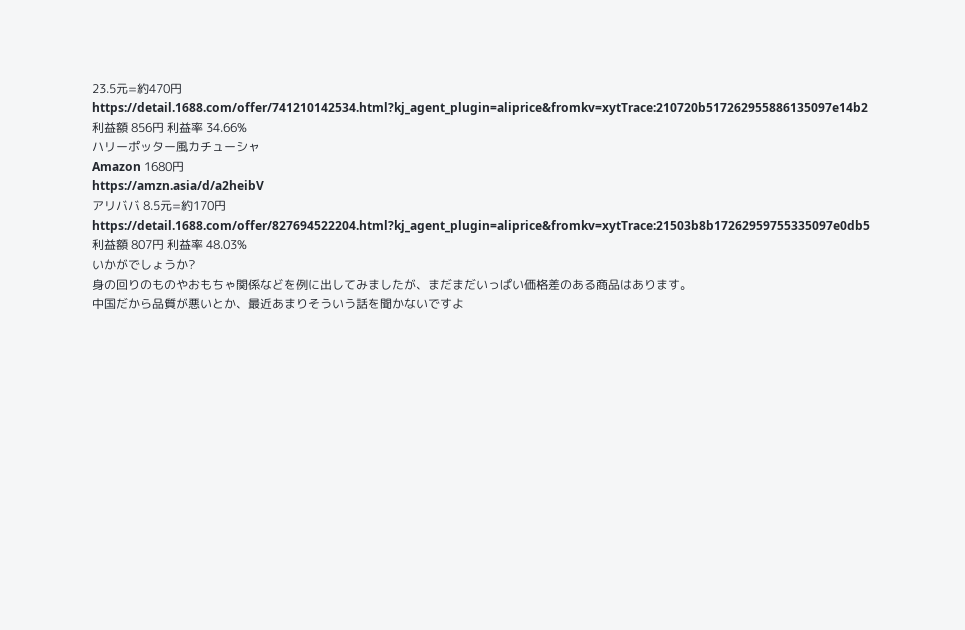23.5元=約470円
https://detail.1688.com/offer/741210142534.html?kj_agent_plugin=aliprice&fromkv=xytTrace:210720b517262955886135097e14b2
利益額 856円 利益率 34.66%
ハリーポッター風カチューシャ
Amazon 1680円
https://amzn.asia/d/a2heibV
アリババ 8.5元=約170円
https://detail.1688.com/offer/827694522204.html?kj_agent_plugin=aliprice&fromkv=xytTrace:21503b8b17262959755335097e0db5
利益額 807円 利益率 48.03%
いかがでしょうか?
身の回りのものやおもちゃ関係などを例に出してみましたが、まだまだいっぱい価格差のある商品はあります。
中国だから品質が悪いとか、最近あまりそういう話を聞かないですよ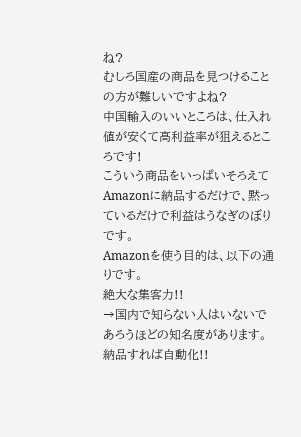ね?
むしろ国産の商品を見つけることの方が難しいですよね?
中国輸入のいいところは、仕入れ値が安くて高利益率が狙えるところです!
こういう商品をいっぱいそろえてAmazonに納品するだけで、黙っているだけで利益はうなぎのぼりです。
Amazonを使う目的は、以下の通りです。
絶大な集客力!!
→国内で知らない人はいないであろうほどの知名度があります。
納品すれば自動化!!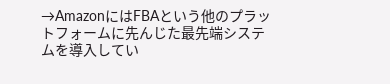→AmazonにはFBAという他のプラットフォームに先んじた最先端システムを導入してい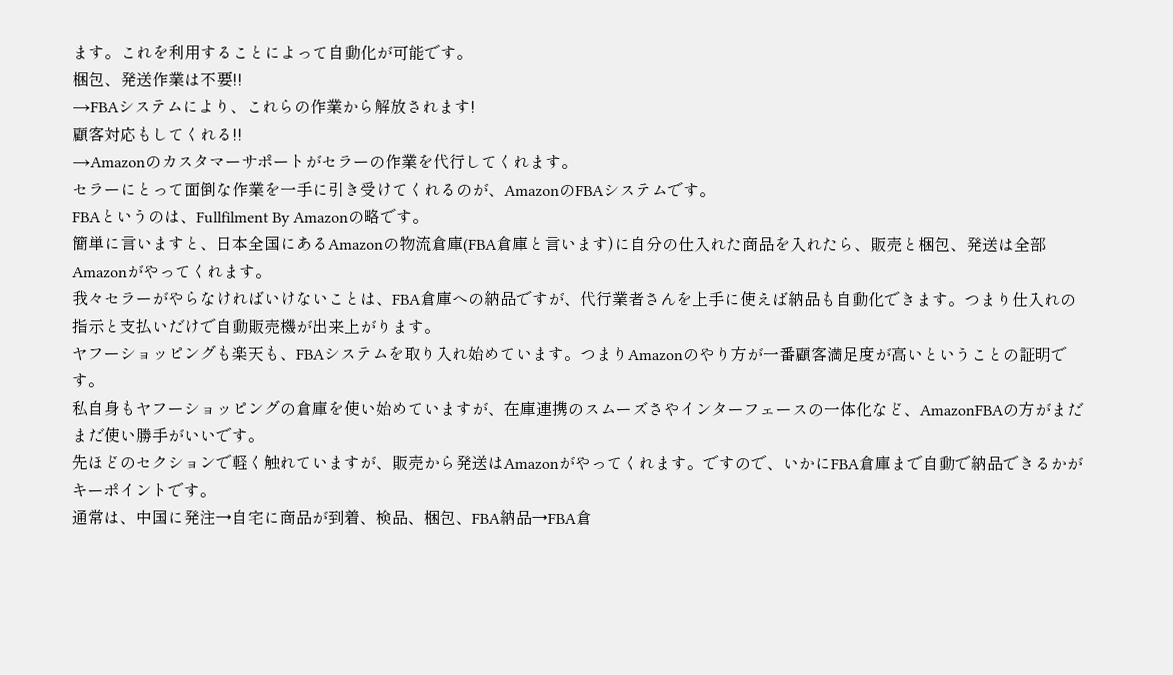ます。これを利用することによって自動化が可能です。
梱包、発送作業は不要!!
→FBAシステムにより、これらの作業から解放されます!
顧客対応もしてくれる!!
→Amazonのカスタマーサポートがセラーの作業を代行してくれます。
セラーにとって面倒な作業を一手に引き受けてくれるのが、AmazonのFBAシステムです。
FBAというのは、Fullfilment By Amazonの略です。
簡単に言いますと、日本全国にあるAmazonの物流倉庫(FBA倉庫と言います)に自分の仕入れた商品を入れたら、販売と梱包、発送は全部Amazonがやってくれます。
我々セラーがやらなければいけないことは、FBA倉庫への納品ですが、代行業者さんを上手に使えば納品も自動化できます。つまり仕入れの指示と支払いだけで自動販売機が出来上がります。
ヤフーショッピングも楽天も、FBAシステムを取り入れ始めています。つまりAmazonのやり方が一番顧客満足度が高いということの証明です。
私自身もヤフーショッピングの倉庫を使い始めていますが、在庫連携のスムーズさやインターフェースの一体化など、AmazonFBAの方がまだまだ使い勝手がいいです。
先ほどのセクションで軽く触れていますが、販売から発送はAmazonがやってくれます。ですので、いかにFBA倉庫まで自動で納品できるかがキーポイントです。
通常は、中国に発注→自宅に商品が到着、検品、梱包、FBA納品→FBA倉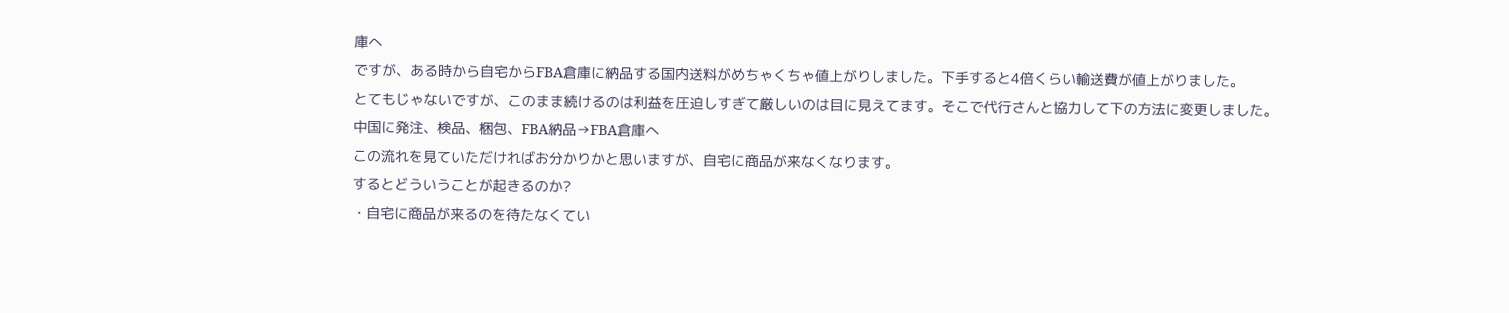庫へ
ですが、ある時から自宅からFBA倉庫に納品する国内送料がめちゃくちゃ値上がりしました。下手すると4倍くらい輸送費が値上がりました。
とてもじゃないですが、このまま続けるのは利益を圧迫しすぎて厳しいのは目に見えてます。そこで代行さんと協力して下の方法に変更しました。
中国に発注、検品、梱包、FBA納品→FBA倉庫へ
この流れを見ていただければお分かりかと思いますが、自宅に商品が来なくなります。
するとどういうことが起きるのか?
・自宅に商品が来るのを待たなくてい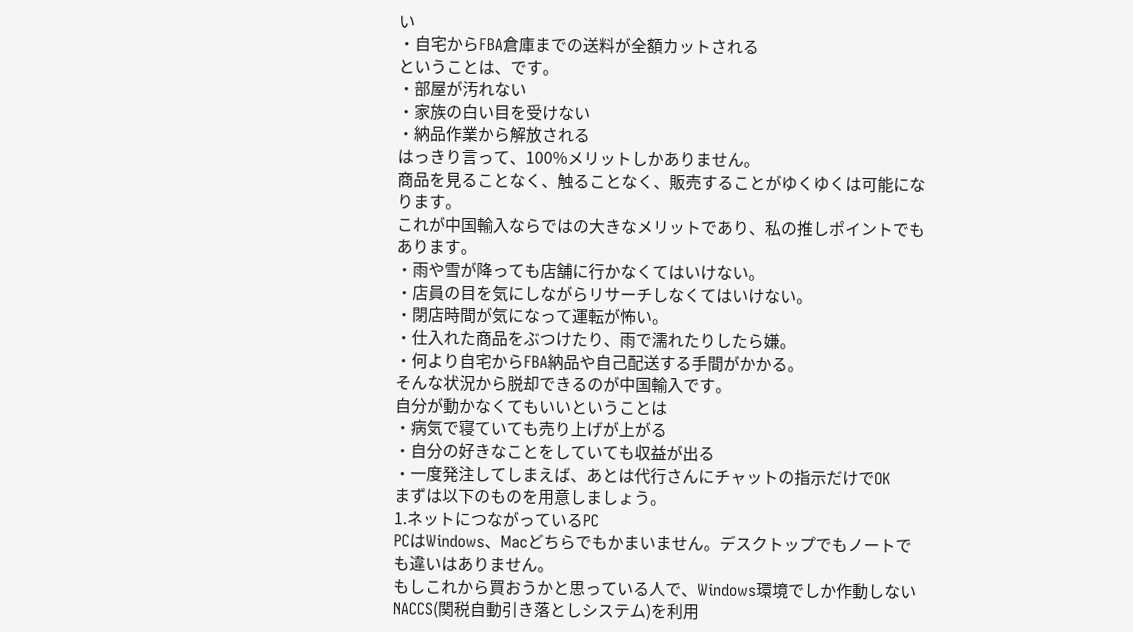い
・自宅からFBA倉庫までの送料が全額カットされる
ということは、です。
・部屋が汚れない
・家族の白い目を受けない
・納品作業から解放される
はっきり言って、100%メリットしかありません。
商品を見ることなく、触ることなく、販売することがゆくゆくは可能になります。
これが中国輸入ならではの大きなメリットであり、私の推しポイントでもあります。
・雨や雪が降っても店舗に行かなくてはいけない。
・店員の目を気にしながらリサーチしなくてはいけない。
・閉店時間が気になって運転が怖い。
・仕入れた商品をぶつけたり、雨で濡れたりしたら嫌。
・何より自宅からFBA納品や自己配送する手間がかかる。
そんな状況から脱却できるのが中国輸入です。
自分が動かなくてもいいということは
・病気で寝ていても売り上げが上がる
・自分の好きなことをしていても収益が出る
・一度発注してしまえば、あとは代行さんにチャットの指示だけでOK
まずは以下のものを用意しましょう。
1.ネットにつながっているPC
PCはWindows、Macどちらでもかまいません。デスクトップでもノートでも違いはありません。
もしこれから買おうかと思っている人で、Windows環境でしか作動しないNACCS(関税自動引き落としシステム)を利用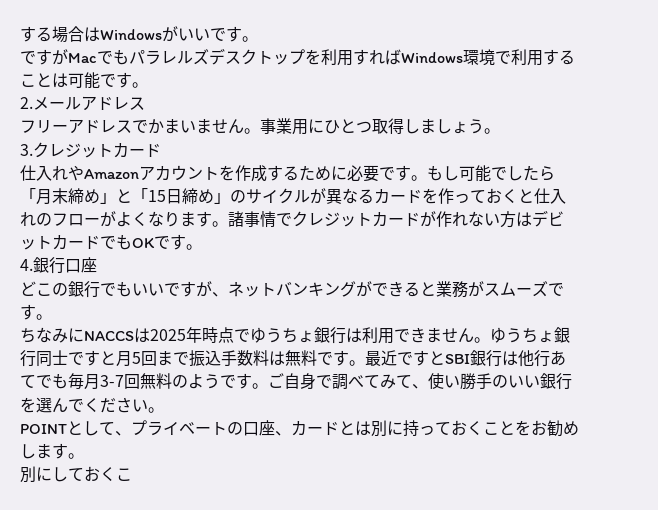する場合はWindowsがいいです。
ですがMacでもパラレルズデスクトップを利用すればWindows環境で利用することは可能です。
2.メールアドレス
フリーアドレスでかまいません。事業用にひとつ取得しましょう。
3.クレジットカード
仕入れやAmazonアカウントを作成するために必要です。もし可能でしたら「月末締め」と「15日締め」のサイクルが異なるカードを作っておくと仕入れのフローがよくなります。諸事情でクレジットカードが作れない方はデビットカードでもOKです。
4.銀行口座
どこの銀行でもいいですが、ネットバンキングができると業務がスムーズです。
ちなみにNACCSは2025年時点でゆうちょ銀行は利用できません。ゆうちょ銀行同士ですと月5回まで振込手数料は無料です。最近ですとSBI銀行は他行あてでも毎月3-7回無料のようです。ご自身で調べてみて、使い勝手のいい銀行を選んでください。
POINTとして、プライベートの口座、カードとは別に持っておくことをお勧めします。
別にしておくこ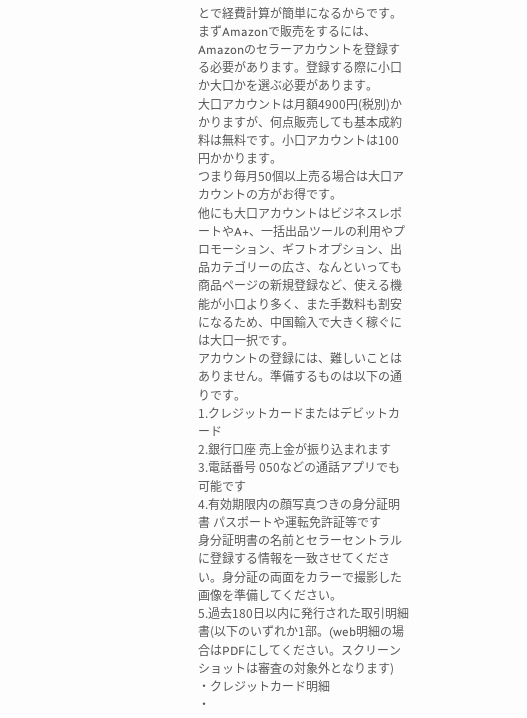とで経費計算が簡単になるからです。
まずAmazonで販売をするには、Amazonのセラーアカウントを登録する必要があります。登録する際に小口か大口かを選ぶ必要があります。
大口アカウントは月額4900円(税別)かかりますが、何点販売しても基本成約料は無料です。小口アカウントは100円かかります。
つまり毎月50個以上売る場合は大口アカウントの方がお得です。
他にも大口アカウントはビジネスレポートやA+、一括出品ツールの利用やプロモーション、ギフトオプション、出品カテゴリーの広さ、なんといっても商品ページの新規登録など、使える機能が小口より多く、また手数料も割安になるため、中国輸入で大きく稼ぐには大口一択です。
アカウントの登録には、難しいことはありません。準備するものは以下の通りです。
1.クレジットカードまたはデビットカード
2.銀行口座 売上金が振り込まれます
3.電話番号 050などの通話アプリでも可能です
4.有効期限内の顔写真つきの身分証明書 パスポートや運転免許証等です
身分証明書の名前とセラーセントラルに登録する情報を一致させてください。身分証の両面をカラーで撮影した画像を準備してください。
5.過去180日以内に発行された取引明細書(以下のいずれか1部。(web明細の場合はPDFにしてください。スクリーンショットは審査の対象外となります)
・クレジットカード明細
・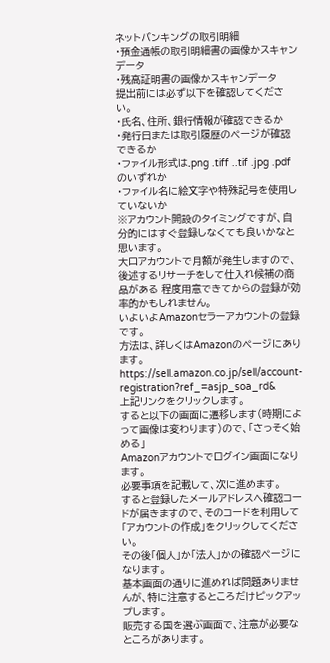ネットバンキングの取引明細
・預金通帳の取引明細書の画像かスキャンデータ
・残高証明書の画像かスキャンデータ
提出前には必ず以下を確認してください。
・氏名、住所、銀行情報が確認できるか
・発行日または取引履歴のページが確認できるか
・ファイル形式は.png .tiff ..tif .jpg .pdfのいずれか
・ファイル名に絵文字や特殊記号を使用していないか
※アカウント開設のタイミングですが、自分的にはすぐ登録しなくても良いかなと思います。
大口アカウントで月額が発生しますので、後述するリサーチをして仕入れ候補の商品がある 程度用意できてからの登録が効率的かもしれません。
いよいよAmazonセラーアカウントの登録です。
方法は、詳しくはAmazonのページにあります。
https://sell.amazon.co.jp/sell/account-registration?ref_=asjp_soa_rd&
上記リンクをクリックします。
すると以下の画面に遷移します(時期によって画像は変わります)ので、「さっそく始める」
Amazonアカウントでログイン画面になります。
必要事項を記載して、次に進めます。
すると登録したメールアドレスへ確認コードが届きますので、そのコードを利用して「アカウントの作成」をクリックしてください。
その後「個人」か「法人」かの確認ページになります。
基本画面の通りに進めれば問題ありませんが、特に注意するところだけピックアップします。
販売する国を選ぶ画面で、注意が必要なところがあります。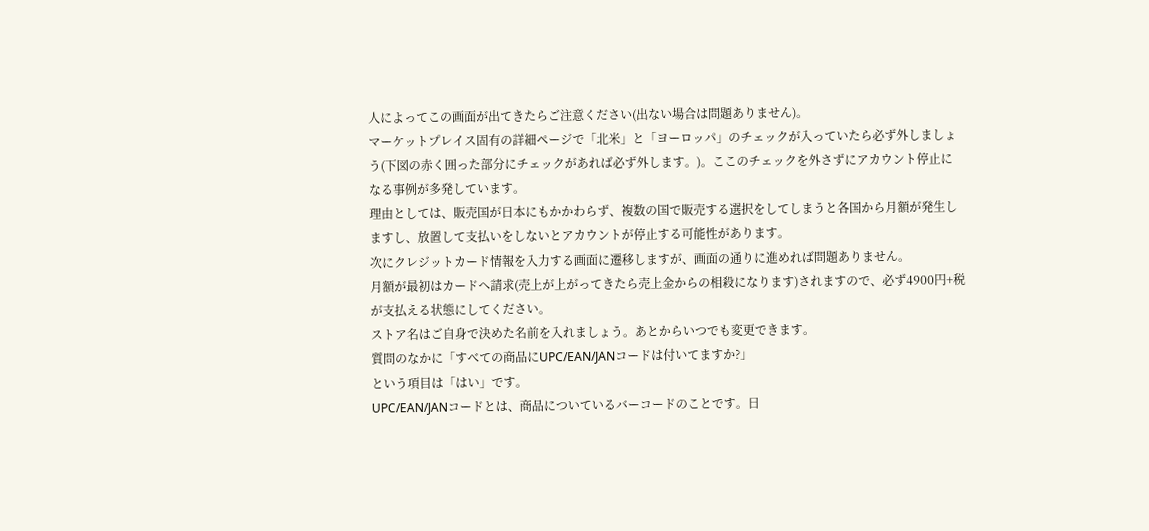人によってこの画面が出てきたらご注意ください(出ない場合は問題ありません)。
マーケットプレイス固有の詳細ページで「北米」と「ヨーロッパ」のチェックが入っていたら必ず外しましょう(下図の赤く囲った部分にチェックがあれば必ず外します。)。ここのチェックを外さずにアカウント停止になる事例が多発しています。
理由としては、販売国が日本にもかかわらず、複数の国で販売する選択をしてしまうと各国から月額が発生しますし、放置して支払いをしないとアカウントが停止する可能性があります。
次にクレジットカード情報を入力する画面に遷移しますが、画面の通りに進めれば問題ありません。
月額が最初はカードへ請求(売上が上がってきたら売上金からの相殺になります)されますので、必ず4900円+税が支払える状態にしてください。
ストア名はご自身で決めた名前を入れましょう。あとからいつでも変更できます。
質問のなかに「すべての商品にUPC/EAN/JANコードは付いてますか?」
という項目は「はい」です。
UPC/EAN/JANコードとは、商品についているバーコードのことです。日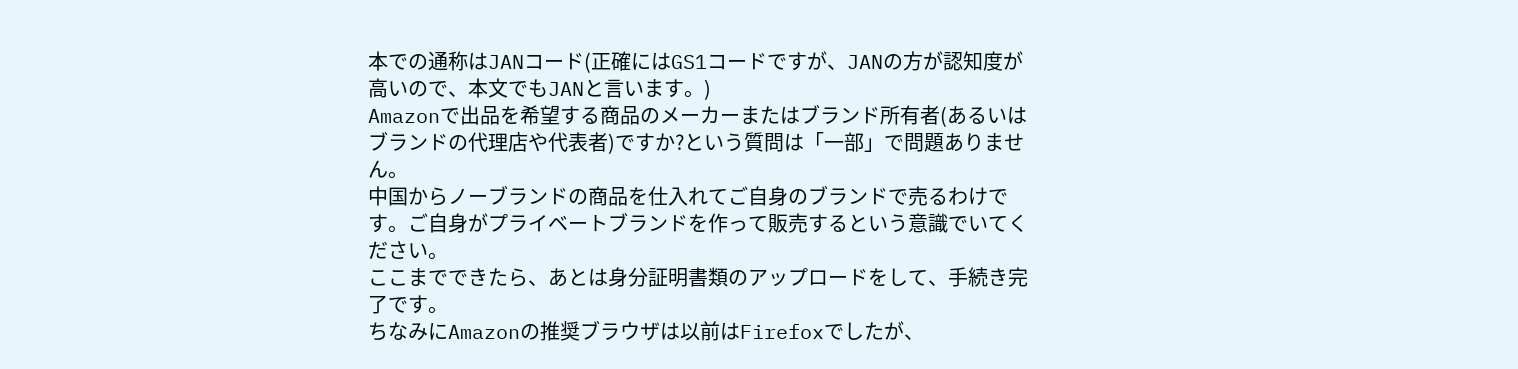本での通称はJANコード(正確にはGS1コードですが、JANの方が認知度が高いので、本文でもJANと言います。)
Amazonで出品を希望する商品のメーカーまたはブランド所有者(あるいはブランドの代理店や代表者)ですか?という質問は「一部」で問題ありません。
中国からノーブランドの商品を仕入れてご自身のブランドで売るわけです。ご自身がプライベートブランドを作って販売するという意識でいてください。
ここまでできたら、あとは身分証明書類のアップロードをして、手続き完了です。
ちなみにAmazonの推奨ブラウザは以前はFirefoxでしたが、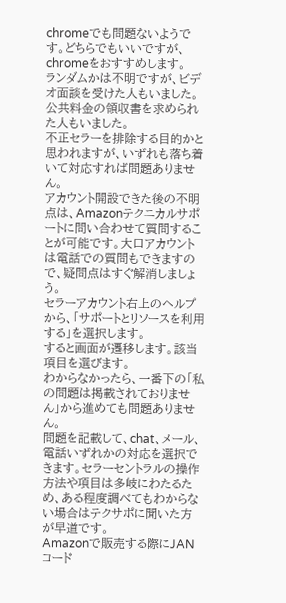chromeでも問題ないようです。どちらでもいいですが、chromeをおすすめします。
ランダムかは不明ですが、ビデオ面談を受けた人もいました。公共料金の領収書を求められた人もいました。
不正セラーを排除する目的かと思われますが、いずれも落ち着いて対応すれば問題ありません。
アカウント開設できた後の不明点は、Amazonテクニカルサポートに問い合わせて質問することが可能です。大口アカウントは電話での質問もできますので、疑問点はすぐ解消しましょう。
セラーアカウント右上のヘルプから、「サポートとリソースを利用する」を選択します。
すると画面が遷移します。該当項目を選びます。
わからなかったら、一番下の「私の問題は掲載されておりません」から進めても問題ありません。
問題を記載して、chat、メール、電話いずれかの対応を選択できます。セラーセントラルの操作方法や項目は多岐にわたるため、ある程度調べてもわからない場合はテクサポに聞いた方が早道です。
Amazonで販売する際にJANコード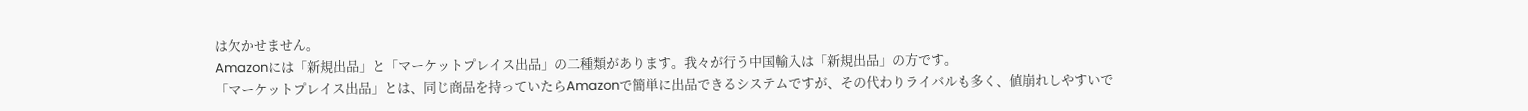は欠かせません。
Amazonには「新規出品」と「マーケットプレイス出品」の二種類があります。我々が行う中国輸入は「新規出品」の方です。
「マーケットプレイス出品」とは、同じ商品を持っていたらAmazonで簡単に出品できるシステムですが、その代わりライバルも多く、値崩れしやすいで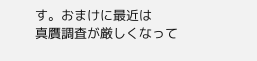す。おまけに最近は
真贋調査が厳しくなって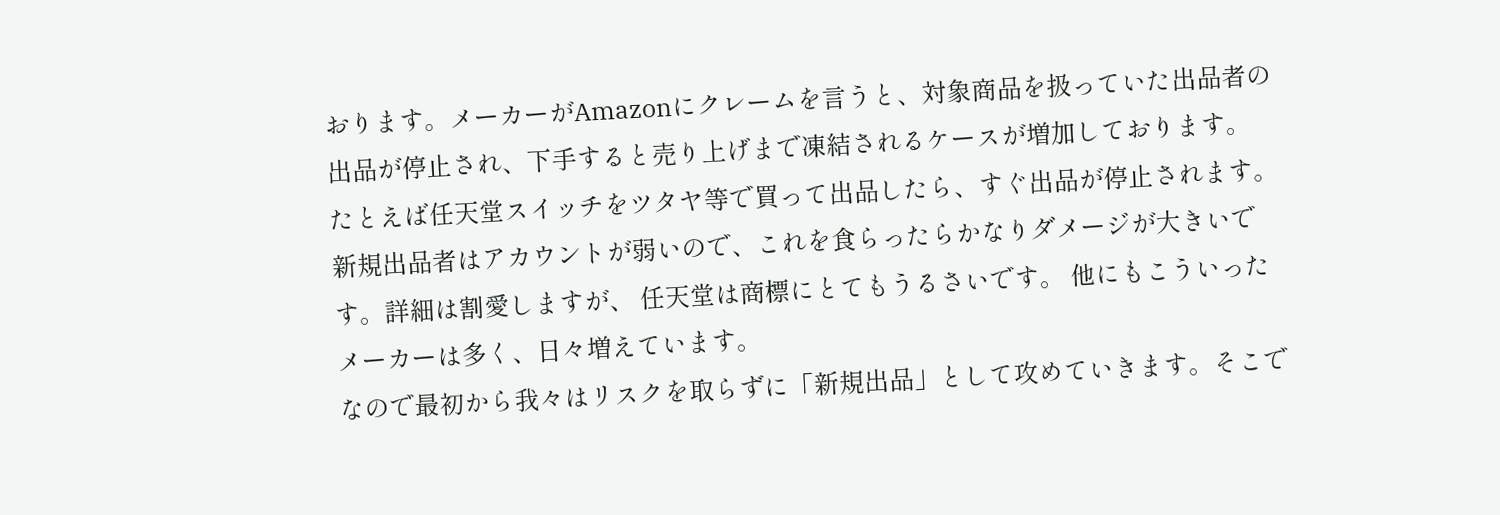おります。メーカーがAmazonにクレームを言うと、対象商品を扱っていた出品者の出品が停止され、下手すると売り上げまで凍結されるケースが増加しております。
たとえば任天堂スイッチをツタヤ等で買って出品したら、すぐ出品が停止されます。新規出品者はアカウントが弱いので、これを食らったらかなりダメージが大きいです。詳細は割愛しますが、 任天堂は商標にとてもうるさいです。 他にもこういったメーカーは多く、日々増えています。
なので最初から我々はリスクを取らずに「新規出品」として攻めていきます。そこで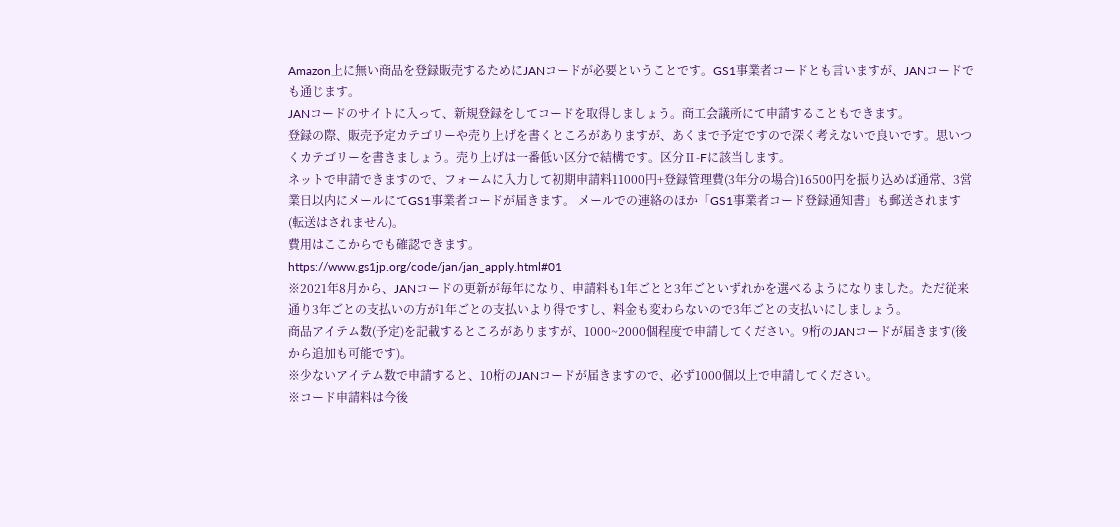Amazon上に無い商品を登録販売するためにJANコードが必要ということです。GS1事業者コードとも言いますが、JANコードでも通じます。
JANコードのサイトに入って、新規登録をしてコードを取得しましょう。商工会議所にて申請することもできます。
登録の際、販売予定カテゴリーや売り上げを書くところがありますが、あくまで予定ですので深く考えないで良いです。思いつくカテゴリーを書きましょう。売り上げは一番低い区分で結構です。区分Ⅱ-Fに該当します。
ネットで申請できますので、フォームに入力して初期申請料11000円+登録管理費(3年分の場合)16500円を振り込めば通常、3営業日以内にメールにてGS1事業者コードが届きます。 メールでの連絡のほか「GS1事業者コード登録通知書」も郵送されます(転送はされません)。
費用はここからでも確認できます。
https://www.gs1jp.org/code/jan/jan_apply.html#01
※2021年8月から、JANコードの更新が毎年になり、申請料も1年ごとと3年ごといずれかを選べるようになりました。ただ従来通り3年ごとの支払いの方が1年ごとの支払いより得ですし、料金も変わらないので3年ごとの支払いにしましょう。
商品アイテム数(予定)を記載するところがありますが、1000~2000個程度で申請してください。9桁のJANコードが届きます(後から追加も可能です)。
※少ないアイテム数で申請すると、10桁のJANコードが届きますので、必ず1000個以上で申請してください。
※コード申請料は今後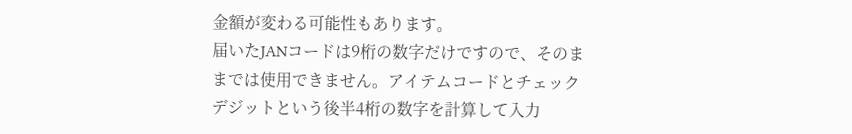金額が変わる可能性もあります。
届いたJANコードは9桁の数字だけですので、そのままでは使用できません。アイテムコードとチェックデジットという後半4桁の数字を計算して入力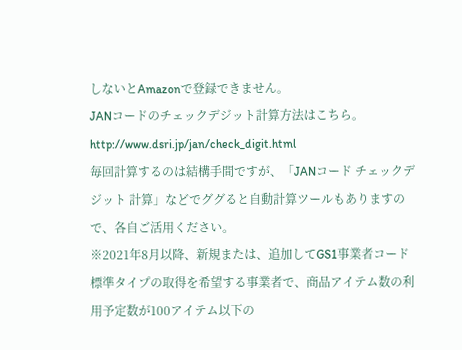しないとAmazonで登録できません。
JANコードのチェックデジット計算方法はこちら。
http://www.dsri.jp/jan/check_digit.html
毎回計算するのは結構手間ですが、「JANコード チェックデジット 計算」などでググると自動計算ツールもありますので、各自ご活用ください。
※2021年8月以降、新規または、追加してGS1事業者コード 標準タイプの取得を希望する事業者で、商品アイテム数の利用予定数が100アイテム以下の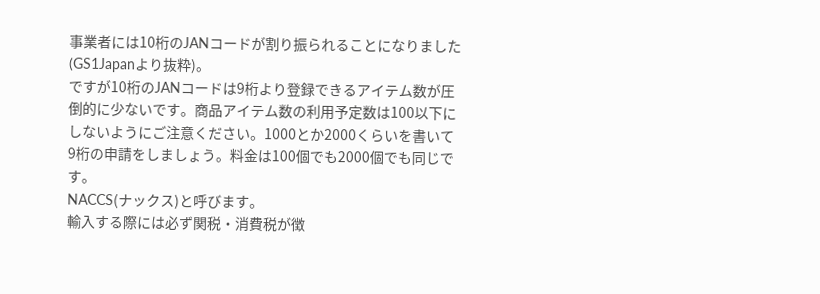事業者には10桁のJANコードが割り振られることになりました(GS1Japanより抜粋)。
ですが10桁のJANコードは9桁より登録できるアイテム数が圧倒的に少ないです。商品アイテム数の利用予定数は100以下にしないようにご注意ください。1000とか2000くらいを書いて9桁の申請をしましょう。料金は100個でも2000個でも同じです。
NACCS(ナックス)と呼びます。
輸入する際には必ず関税・消費税が徴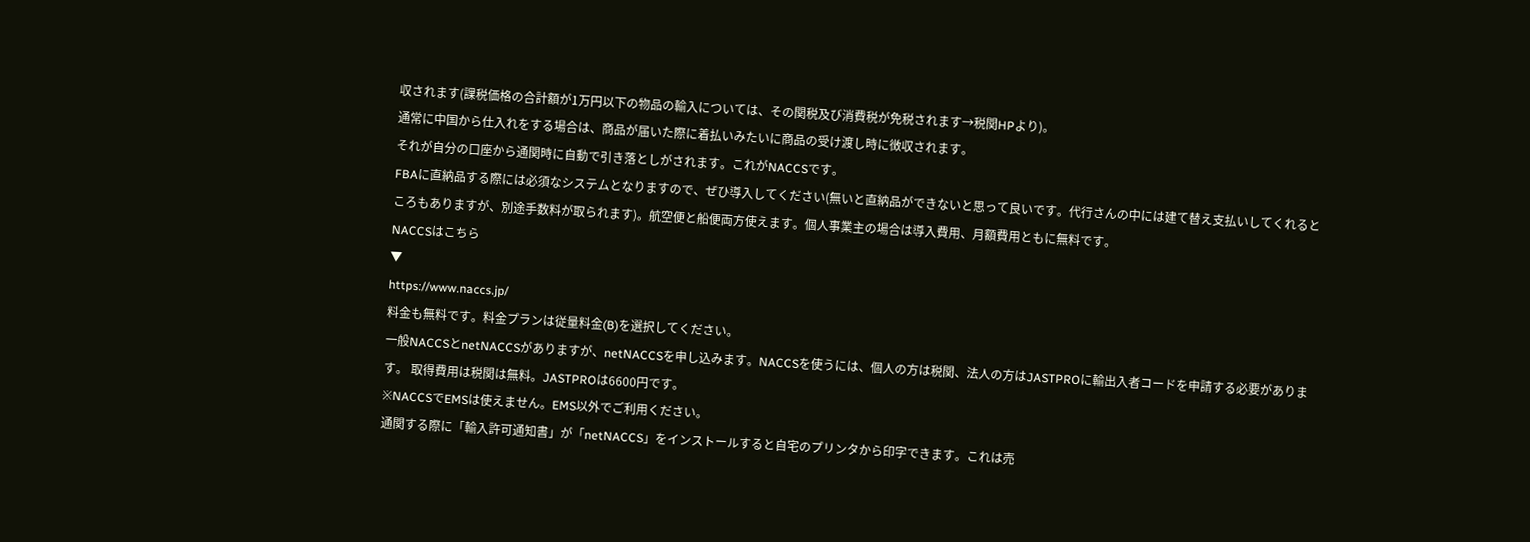収されます(課税価格の合計額が1万円以下の物品の輸入については、その関税及び消費税が免税されます→税関HPより)。
通常に中国から仕入れをする場合は、商品が届いた際に着払いみたいに商品の受け渡し時に徴収されます。
それが自分の口座から通関時に自動で引き落としがされます。これがNACCSです。
FBAに直納品する際には必須なシステムとなりますので、ぜひ導入してください(無いと直納品ができないと思って良いです。代行さんの中には建て替え支払いしてくれるところもありますが、別途手数料が取られます)。航空便と船便両方使えます。個人事業主の場合は導入費用、月額費用ともに無料です。
NACCSはこちら
▼
https://www.naccs.jp/
料金も無料です。料金プランは従量料金(B)を選択してください。
一般NACCSとnetNACCSがありますが、netNACCSを申し込みます。NACCSを使うには、個人の方は税関、法人の方はJASTPROに輸出入者コードを申請する必要があります。 取得費用は税関は無料。JASTPROは6600円です。
※NACCSでEMSは使えません。EMS以外でご利用ください。
通関する際に「輸入許可通知書」が「netNACCS」をインストールすると自宅のプリンタから印字できます。これは売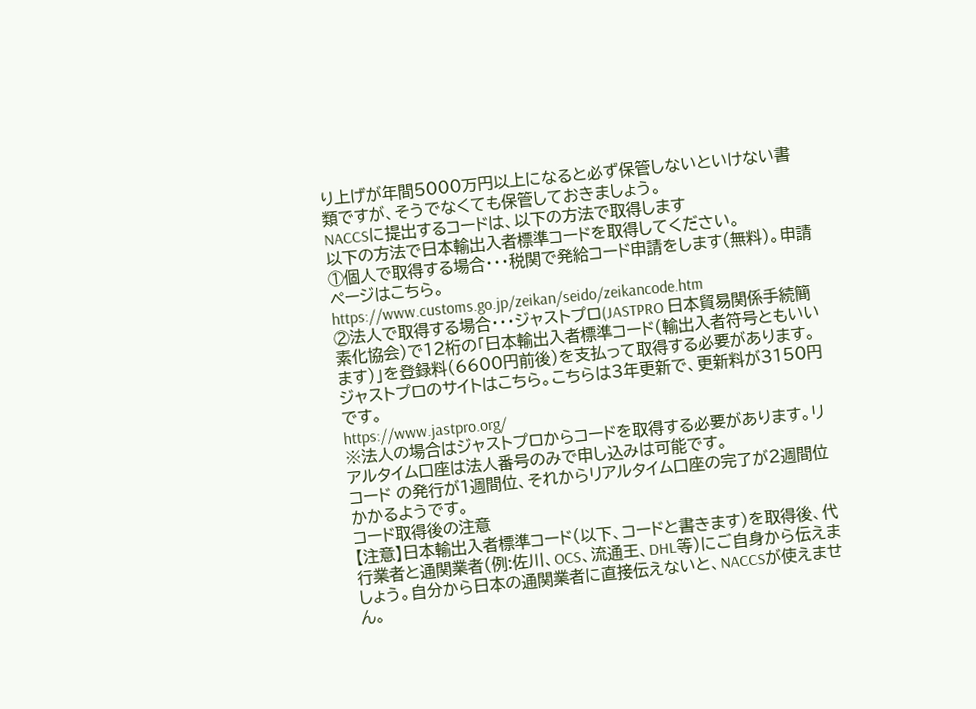り上げが年間5000万円以上になると必ず保管しないといけない書類ですが、そうでなくても保管しておきましょう。
NACCSに提出するコードは、以下の方法で取得します
以下の方法で日本輸出入者標準コードを取得してください。
①個人で取得する場合・・・税関で発給コード申請をします(無料)。申請ページはこちら。
https://www.customs.go.jp/zeikan/seido/zeikancode.htm
②法人で取得する場合・・・ジャストプロ(JASTPRO 日本貿易関係手続簡素化協会)で12桁の「日本輸出入者標準コード(輸出入者符号ともいいます)」を登録料(6600円前後)を支払って取得する必要があります。ジャストプロのサイトはこちら。こちらは3年更新で、更新料が3150円です。
https://www.jastpro.org/
※法人の場合はジャストプロからコードを取得する必要があります。リアルタイム口座は法人番号のみで申し込みは可能です。
コード の発行が1週間位、それからリアルタイム口座の完了が2週間位かかるようです。
コード取得後の注意
【注意】日本輸出入者標準コード(以下、コードと書きます)を取得後、代行業者と通関業者(例:佐川、OCS、流通王、DHL等)にご自身から伝えましょう。自分から日本の通関業者に直接伝えないと、NACCSが使えません。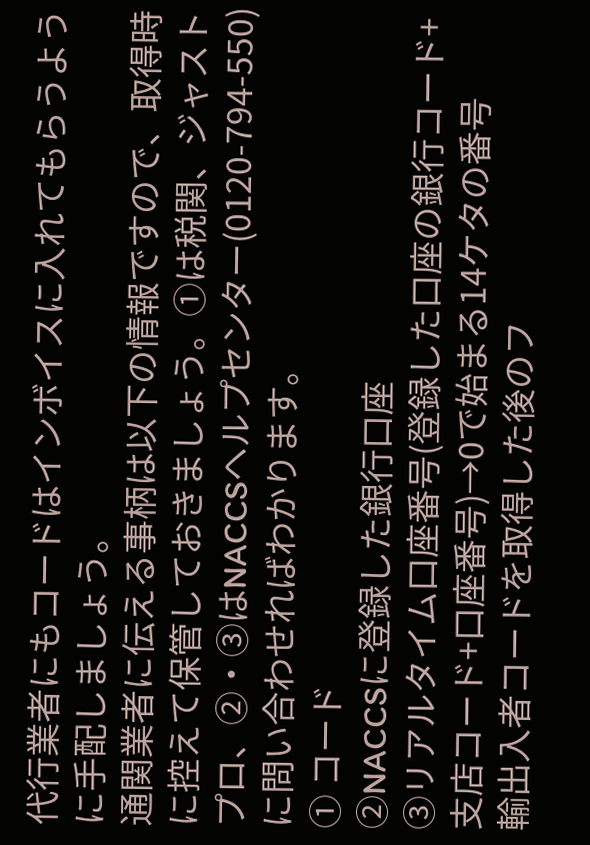代行業者にもコードはインボイスに入れてもらうように手配しましょう。
通関業者に伝える事柄は以下の情報ですので、取得時に控えて保管しておきましょう。①は税関、ジャストプロ、②・③はNACCSヘルプセンター(0120-794-550)に問い合わせればわかります。
① コード
②NACCSに登録した銀行口座
③リアルタイム口座番号(登録した口座の銀行コード+支店コード+口座番号)→0で始まる14ケタの番号
輸出入者コードを取得した後のフ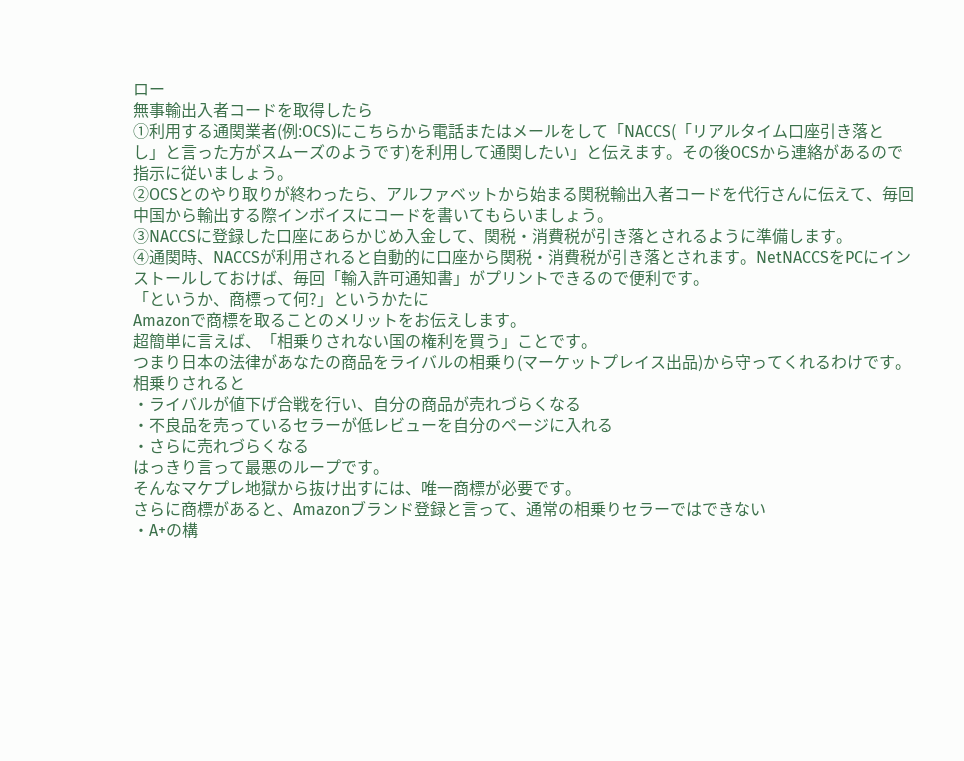ロー
無事輸出入者コードを取得したら
①利用する通関業者(例:OCS)にこちらから電話またはメールをして「NACCS(「リアルタイム口座引き落とし」と言った方がスムーズのようです)を利用して通関したい」と伝えます。その後OCSから連絡があるので指示に従いましょう。
②OCSとのやり取りが終わったら、アルファベットから始まる関税輸出入者コードを代行さんに伝えて、毎回中国から輸出する際インボイスにコードを書いてもらいましょう。
③NACCSに登録した口座にあらかじめ入金して、関税・消費税が引き落とされるように準備します。
④通関時、NACCSが利用されると自動的に口座から関税・消費税が引き落とされます。NetNACCSをPCにインストールしておけば、毎回「輸入許可通知書」がプリントできるので便利です。
「というか、商標って何?」というかたに
Amazonで商標を取ることのメリットをお伝えします。
超簡単に言えば、「相乗りされない国の権利を買う」ことです。
つまり日本の法律があなたの商品をライバルの相乗り(マーケットプレイス出品)から守ってくれるわけです。
相乗りされると
・ライバルが値下げ合戦を行い、自分の商品が売れづらくなる
・不良品を売っているセラーが低レビューを自分のページに入れる
・さらに売れづらくなる
はっきり言って最悪のループです。
そんなマケプレ地獄から抜け出すには、唯一商標が必要です。
さらに商標があると、Amazonブランド登録と言って、通常の相乗りセラーではできない
・A+の構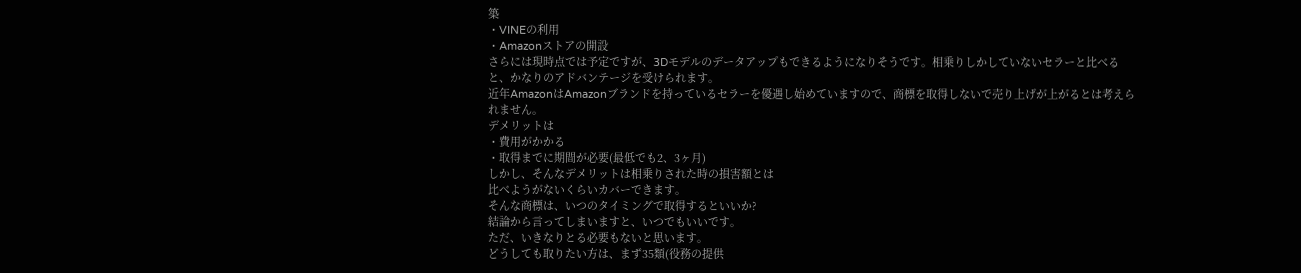築
・VINEの利用
・Amazonストアの開設
さらには現時点では予定ですが、3Dモデルのデータアップもできるようになりそうです。相乗りしかしていないセラーと比べると、かなりのアドバンテージを受けられます。
近年AmazonはAmazonブランドを持っているセラーを優遇し始めていますので、商標を取得しないで売り上げが上がるとは考えられません。
デメリットは
・費用がかかる
・取得までに期間が必要(最低でも2、3ヶ月)
しかし、そんなデメリットは相乗りされた時の損害額とは
比べようがないくらいカバーできます。
そんな商標は、いつのタイミングで取得するといいか?
結論から言ってしまいますと、いつでもいいです。
ただ、いきなりとる必要もないと思います。
どうしても取りたい方は、まず35類(役務の提供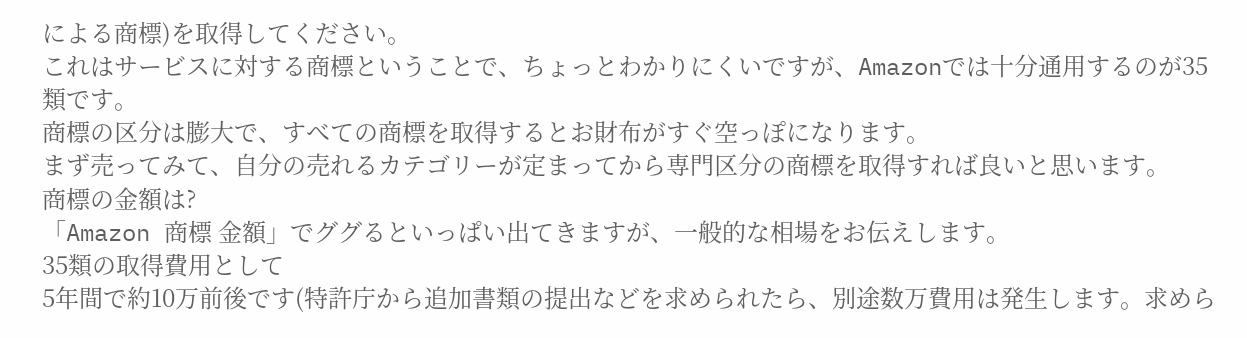による商標)を取得してください。
これはサービスに対する商標ということで、ちょっとわかりにくいですが、Amazonでは十分通用するのが35類です。
商標の区分は膨大で、すべての商標を取得するとお財布がすぐ空っぽになります。
まず売ってみて、自分の売れるカテゴリーが定まってから専門区分の商標を取得すれば良いと思います。
商標の金額は?
「Amazon 商標 金額」でググるといっぱい出てきますが、一般的な相場をお伝えします。
35類の取得費用として
5年間で約10万前後です(特許庁から追加書類の提出などを求められたら、別途数万費用は発生します。求めら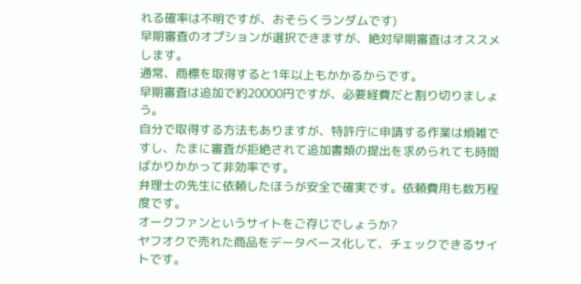れる確率は不明ですが、おそらくランダムです)
早期審査のオプションが選択できますが、絶対早期審査はオススメします。
通常、商標を取得すると1年以上もかかるからです。
早期審査は追加で約20000円ですが、必要経費だと割り切りましょう。
自分で取得する方法もありますが、特許庁に申請する作業は煩雑ですし、たまに審査が拒絶されて追加書類の提出を求められても時間ばかりかかって非効率です。
弁理士の先生に依頼したほうが安全で確実です。依頼費用も数万程度です。
オークファンというサイトをご存じでしょうか?
ヤフオクで売れた商品をデータベース化して、チェックできるサイトです。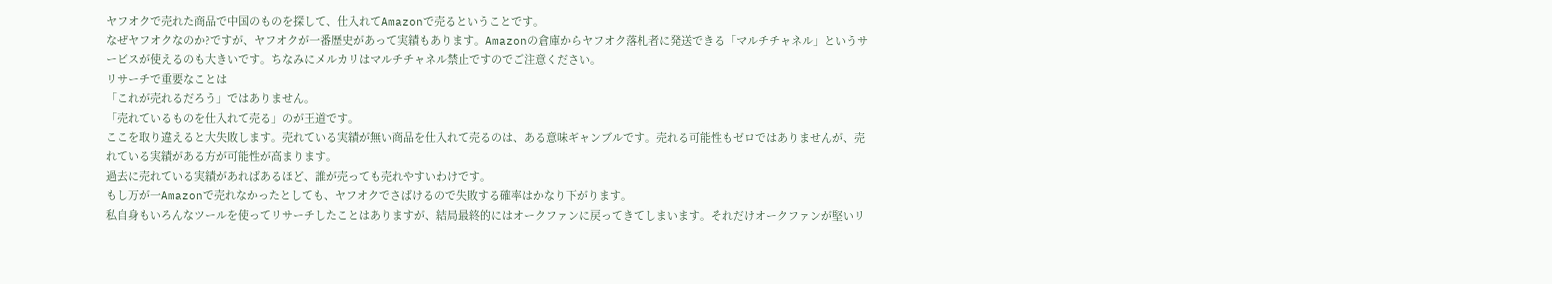ヤフオクで売れた商品で中国のものを探して、仕入れてAmazonで売るということです。
なぜヤフオクなのか?ですが、ヤフオクが一番歴史があって実績もあります。Amazonの倉庫からヤフオク落札者に発送できる「マルチチャネル」というサービスが使えるのも大きいです。ちなみにメルカリはマルチチャネル禁止ですのでご注意ください。
リサーチで重要なことは
「これが売れるだろう」ではありません。
「売れているものを仕入れて売る」のが王道です。
ここを取り違えると大失敗します。売れている実績が無い商品を仕入れて売るのは、ある意味ギャンブルです。売れる可能性もゼロではありませんが、売れている実績がある方が可能性が高まります。
過去に売れている実績があればあるほど、誰が売っても売れやすいわけです。
もし万が一Amazonで売れなかったとしても、ヤフオクでさばけるので失敗する確率はかなり下がります。
私自身もいろんなツールを使ってリサーチしたことはありますが、結局最終的にはオークファンに戻ってきてしまいます。それだけオークファンが堅いリ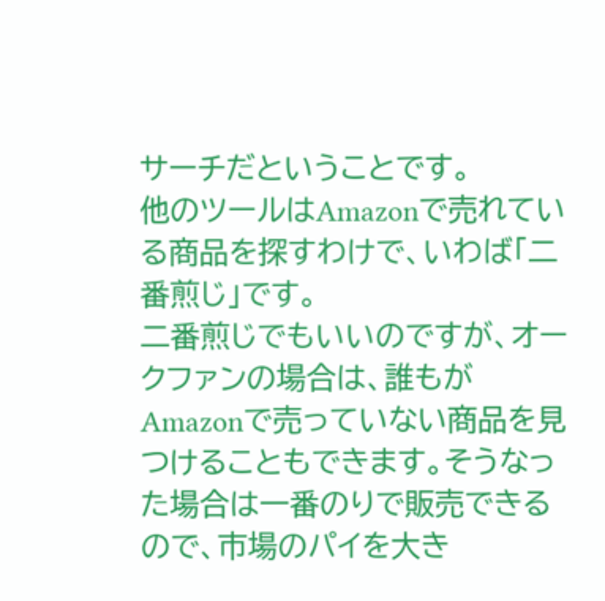サーチだということです。
他のツールはAmazonで売れている商品を探すわけで、いわば「二番煎じ」です。
二番煎じでもいいのですが、オークファンの場合は、誰もがAmazonで売っていない商品を見つけることもできます。そうなった場合は一番のりで販売できるので、市場のパイを大き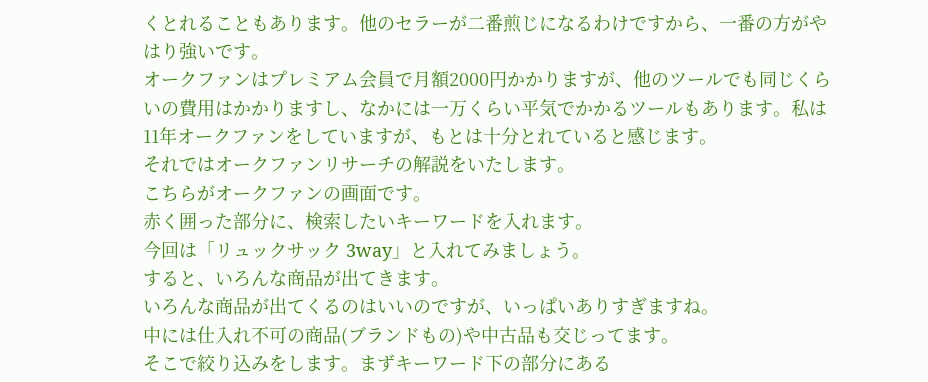くとれることもあります。他のセラーが二番煎じになるわけですから、一番の方がやはり強いです。
オークファンはプレミアム会員で月額2000円かかりますが、他のツールでも同じくらいの費用はかかりますし、なかには一万くらい平気でかかるツールもあります。私は11年オークファンをしていますが、もとは十分とれていると感じます。
それではオークファンリサーチの解説をいたします。
こちらがオークファンの画面です。
赤く囲った部分に、検索したいキーワードを入れます。
今回は「リュックサック 3way」と入れてみましょう。
すると、いろんな商品が出てきます。
いろんな商品が出てくるのはいいのですが、いっぱいありすぎますね。
中には仕入れ不可の商品(ブランドもの)や中古品も交じってます。
そこで絞り込みをします。まずキーワード下の部分にある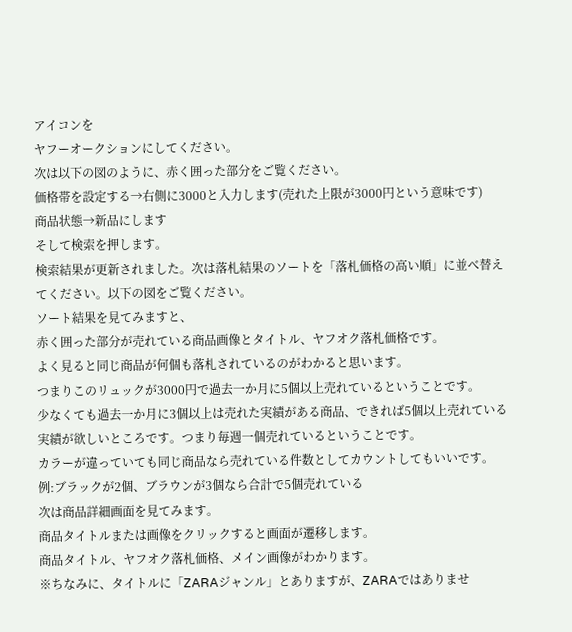アイコンを
ヤフーオークションにしてください。
次は以下の図のように、赤く囲った部分をご覧ください。
価格帯を設定する→右側に3000と入力します(売れた上限が3000円という意味です)
商品状態→新品にします
そして検索を押します。
検索結果が更新されました。次は落札結果のソートを「落札価格の高い順」に並べ替えてください。以下の図をご覧ください。
ソート結果を見てみますと、
赤く囲った部分が売れている商品画像とタイトル、ヤフオク落札価格です。
よく見ると同じ商品が何個も落札されているのがわかると思います。
つまりこのリュックが3000円で過去一か月に5個以上売れているということです。
少なくても過去一か月に3個以上は売れた実績がある商品、できれば5個以上売れている実績が欲しいところです。つまり毎週一個売れているということです。
カラーが違っていても同じ商品なら売れている件数としてカウントしてもいいです。
例:ブラックが2個、ブラウンが3個なら合計で5個売れている
次は商品詳細画面を見てみます。
商品タイトルまたは画像をクリックすると画面が遷移します。
商品タイトル、ヤフオク落札価格、メイン画像がわかります。
※ちなみに、タイトルに「ZARAジャンル」とありますが、ZARAではありませ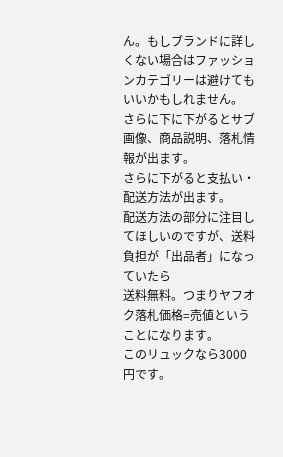ん。もしブランドに詳しくない場合はファッションカテゴリーは避けてもいいかもしれません。
さらに下に下がるとサブ画像、商品説明、落札情報が出ます。
さらに下がると支払い・配送方法が出ます。
配送方法の部分に注目してほしいのですが、送料負担が「出品者」になっていたら
送料無料。つまりヤフオク落札価格=売値ということになります。
このリュックなら3000円です。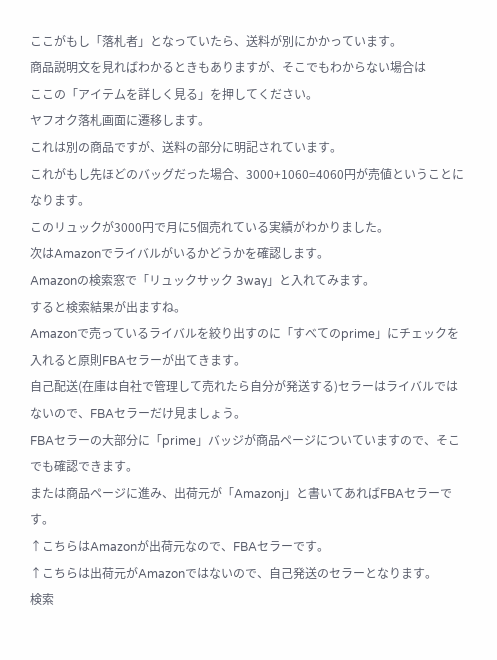ここがもし「落札者」となっていたら、送料が別にかかっています。
商品説明文を見ればわかるときもありますが、そこでもわからない場合は
ここの「アイテムを詳しく見る」を押してください。
ヤフオク落札画面に遷移します。
これは別の商品ですが、送料の部分に明記されています。
これがもし先ほどのバッグだった場合、3000+1060=4060円が売値ということになります。
このリュックが3000円で月に5個売れている実績がわかりました。
次はAmazonでライバルがいるかどうかを確認します。
Amazonの検索窓で「リュックサック 3way」と入れてみます。
すると検索結果が出ますね。
Amazonで売っているライバルを絞り出すのに「すべてのprime」にチェックを入れると原則FBAセラーが出てきます。
自己配送(在庫は自社で管理して売れたら自分が発送する)セラーはライバルではないので、FBAセラーだけ見ましょう。
FBAセラーの大部分に「prime」バッジが商品ページについていますので、そこでも確認できます。
または商品ページに進み、出荷元が「Amazonj」と書いてあればFBAセラーです。
↑こちらはAmazonが出荷元なので、FBAセラーです。
↑こちらは出荷元がAmazonではないので、自己発送のセラーとなります。
検索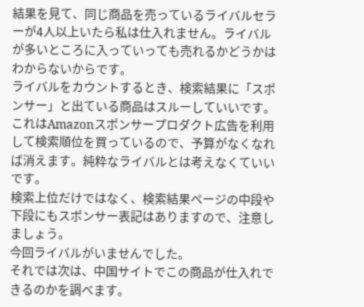結果を見て、同じ商品を売っているライバルセラーが4人以上いたら私は仕入れません。ライバルが多いところに入っていっても売れるかどうかはわからないからです。
ライバルをカウントするとき、検索結果に「スポンサー」と出ている商品はスルーしていいです。
これはAmazonスポンサープロダクト広告を利用して検索順位を買っているので、予算がなくなれば消えます。純粋なライバルとは考えなくていいです。
検索上位だけではなく、検索結果ページの中段や下段にもスポンサー表記はありますので、注意しましょう。
今回ライバルがいませんでした。
それでは次は、中国サイトでこの商品が仕入れできるのかを調べます。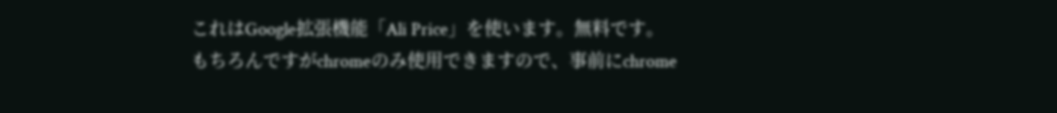これはGoogle拡張機能「Ali Price」を使います。無料です。
もちろんですがchromeのみ使用できますので、事前にchrome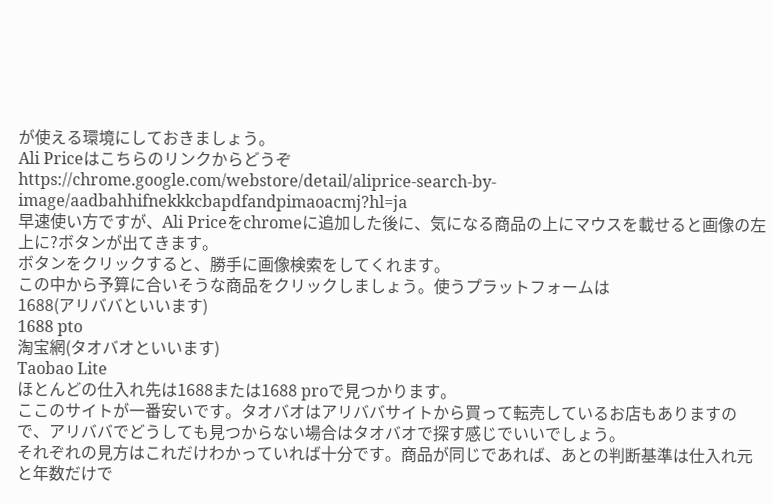が使える環境にしておきましょう。
Ali Priceはこちらのリンクからどうぞ
https://chrome.google.com/webstore/detail/aliprice-search-by-image/aadbahhifnekkkcbapdfandpimaoacmj?hl=ja
早速使い方ですが、Ali Priceをchromeに追加した後に、気になる商品の上にマウスを載せると画像の左上に?ボタンが出てきます。
ボタンをクリックすると、勝手に画像検索をしてくれます。
この中から予算に合いそうな商品をクリックしましょう。使うプラットフォームは
1688(アリババといいます)
1688 pto
淘宝網(タオバオといいます)
Taobao Lite
ほとんどの仕入れ先は1688または1688 proで見つかります。
ここのサイトが一番安いです。タオバオはアリババサイトから買って転売しているお店もありますので、アリババでどうしても見つからない場合はタオバオで探す感じでいいでしょう。
それぞれの見方はこれだけわかっていれば十分です。商品が同じであれば、あとの判断基準は仕入れ元と年数だけで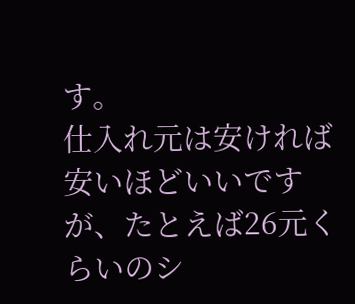す。
仕入れ元は安ければ安いほどいいですが、たとえば26元くらいのシ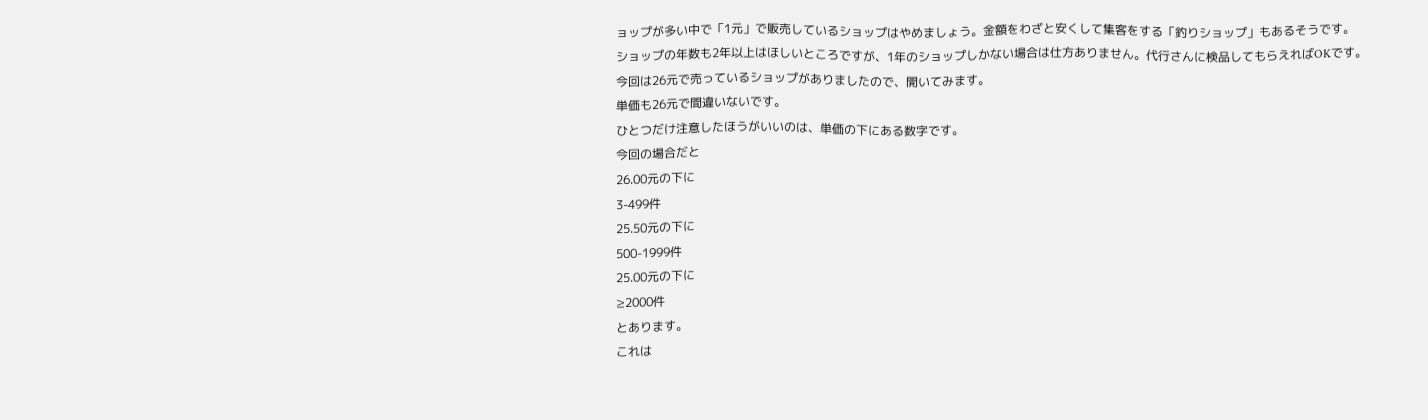ョップが多い中で「1元」で販売しているショップはやめましょう。金額をわざと安くして集客をする「釣りショップ」もあるそうです。
ショップの年数も2年以上はほしいところですが、1年のショップしかない場合は仕方ありません。代行さんに検品してもらえればOKです。
今回は26元で売っているショップがありましたので、開いてみます。
単価も26元で間違いないです。
ひとつだけ注意したほうがいいのは、単価の下にある数字です。
今回の場合だと
26.00元の下に
3-499件
25.50元の下に
500-1999件
25.00元の下に
≥2000件
とあります。
これは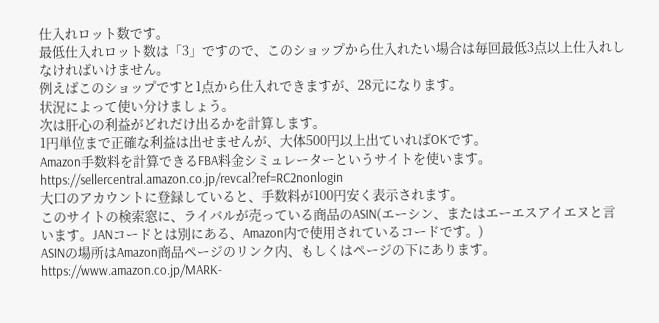仕入れロット数です。
最低仕入れロット数は「3」ですので、このショップから仕入れたい場合は毎回最低3点以上仕入れしなければいけません。
例えばこのショップですと1点から仕入れできますが、28元になります。
状況によって使い分けましょう。
次は肝心の利益がどれだけ出るかを計算します。
1円単位まで正確な利益は出せませんが、大体500円以上出ていればOKです。
Amazon手数料を計算できるFBA料金シミュレーターというサイトを使います。
https://sellercentral.amazon.co.jp/revcal?ref=RC2nonlogin
大口のアカウントに登録していると、手数料が100円安く表示されます。
このサイトの検索窓に、ライバルが売っている商品のASIN(エーシン、またはエーエスアイエヌと言います。JANコードとは別にある、Amazon内で使用されているコードです。)
ASINの場所はAmazon商品ページのリンク内、もしくはページの下にあります。
https://www.amazon.co.jp/MARK-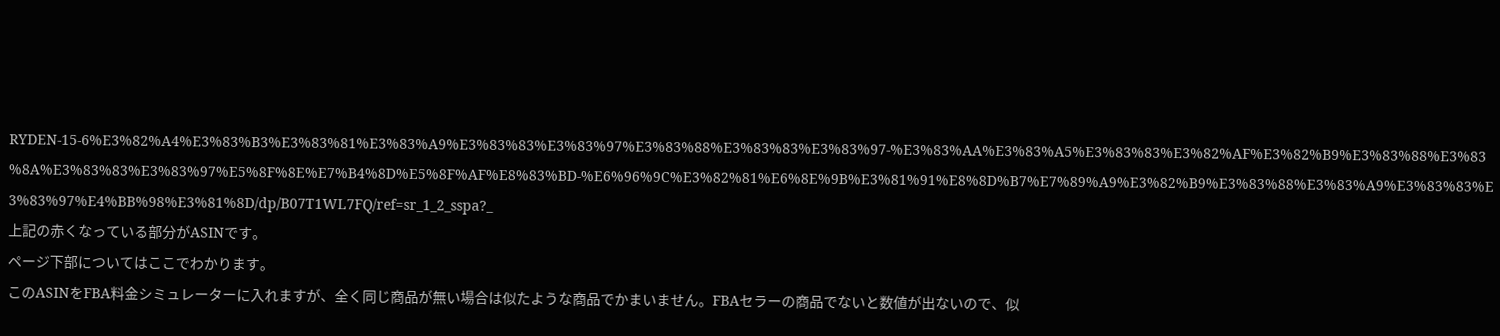RYDEN-15-6%E3%82%A4%E3%83%B3%E3%83%81%E3%83%A9%E3%83%83%E3%83%97%E3%83%88%E3%83%83%E3%83%97-%E3%83%AA%E3%83%A5%E3%83%83%E3%82%AF%E3%82%B9%E3%83%88%E3%83%8A%E3%83%83%E3%83%97%E5%8F%8E%E7%B4%8D%E5%8F%AF%E8%83%BD-%E6%96%9C%E3%82%81%E6%8E%9B%E3%81%91%E8%8D%B7%E7%89%A9%E3%82%B9%E3%83%88%E3%83%A9%E3%83%83%E3%83%97%E4%BB%98%E3%81%8D/dp/B07T1WL7FQ/ref=sr_1_2_sspa?_
上記の赤くなっている部分がASINです。
ページ下部についてはここでわかります。
このASINをFBA料金シミュレーターに入れますが、全く同じ商品が無い場合は似たような商品でかまいません。FBAセラーの商品でないと数値が出ないので、似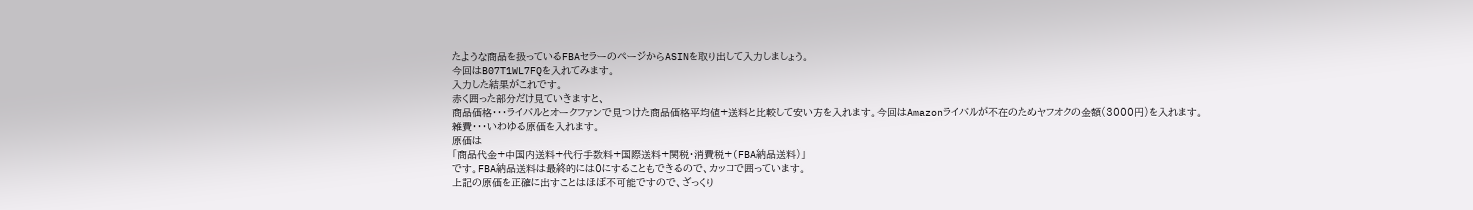たような商品を扱っているFBAセラーのページからASINを取り出して入力しましょう。
今回はB07T1WL7FQを入れてみます。
入力した結果がこれです。
赤く囲った部分だけ見ていきますと、
商品価格・・・ライバルとオークファンで見つけた商品価格平均値+送料と比較して安い方を入れます。今回はAmazonライバルが不在のためヤフオクの金額(3000円)を入れます。
雑費・・・いわゆる原価を入れます。
原価は
「商品代金+中国内送料+代行手数料+国際送料+関税・消費税+(FBA納品送料)」
です。FBA納品送料は最終的には0にすることもできるので、カッコで囲っています。
上記の原価を正確に出すことはほぼ不可能ですので、ざっくり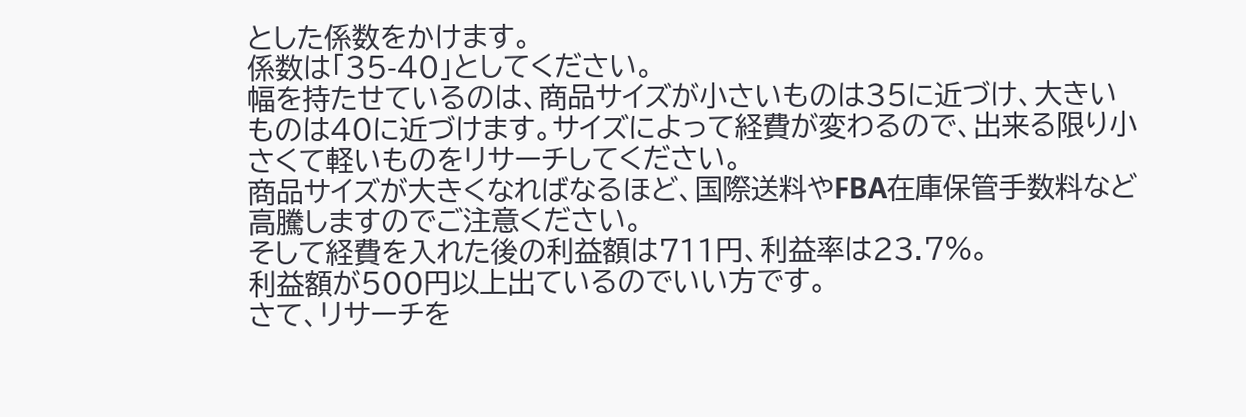とした係数をかけます。
係数は「35-40」としてください。
幅を持たせているのは、商品サイズが小さいものは35に近づけ、大きいものは40に近づけます。サイズによって経費が変わるので、出来る限り小さくて軽いものをリサーチしてください。
商品サイズが大きくなればなるほど、国際送料やFBA在庫保管手数料など高騰しますのでご注意ください。
そして経費を入れた後の利益額は711円、利益率は23.7%。
利益額が500円以上出ているのでいい方です。
さて、リサーチを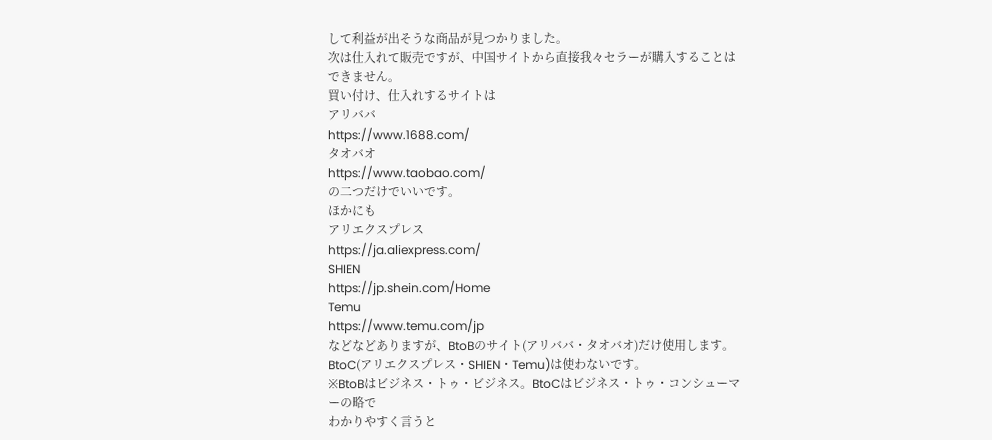して利益が出そうな商品が見つかりました。
次は仕入れて販売ですが、中国サイトから直接我々セラーが購入することはできません。
買い付け、仕入れするサイトは
アリババ
https://www.1688.com/
タオバオ
https://www.taobao.com/
の二つだけでいいです。
ほかにも
アリエクスプレス
https://ja.aliexpress.com/
SHIEN
https://jp.shein.com/Home
Temu
https://www.temu.com/jp
などなどありますが、BtoBのサイト(アリババ・タオバオ)だけ使用します。
BtoC(アリエクスプレス・SHIEN・Temu)は使わないです。
※BtoBはビジネス・トゥ・ビジネス。BtoCはビジネス・トゥ・コンシューマーの略で
わかりやすく言うと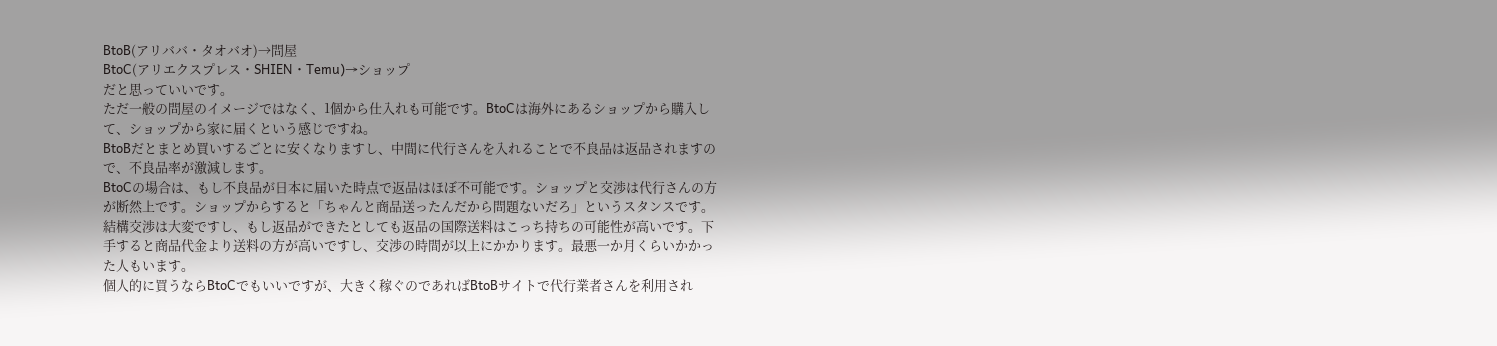BtoB(アリババ・タオバオ)→問屋
BtoC(アリエクスプレス・SHIEN・Temu)→ショップ
だと思っていいです。
ただ一般の問屋のイメージではなく、1個から仕入れも可能です。BtoCは海外にあるショップから購入して、ショップから家に届くという感じですね。
BtoBだとまとめ買いするごとに安くなりますし、中間に代行さんを入れることで不良品は返品されますので、不良品率が激減します。
BtoCの場合は、もし不良品が日本に届いた時点で返品はほぼ不可能です。ショップと交渉は代行さんの方が断然上です。ショップからすると「ちゃんと商品送ったんだから問題ないだろ」というスタンスです。結構交渉は大変ですし、もし返品ができたとしても返品の国際送料はこっち持ちの可能性が高いです。下手すると商品代金より送料の方が高いですし、交渉の時間が以上にかかります。最悪一か月くらいかかった人もいます。
個人的に買うならBtoCでもいいですが、大きく稼ぐのであればBtoBサイトで代行業者さんを利用され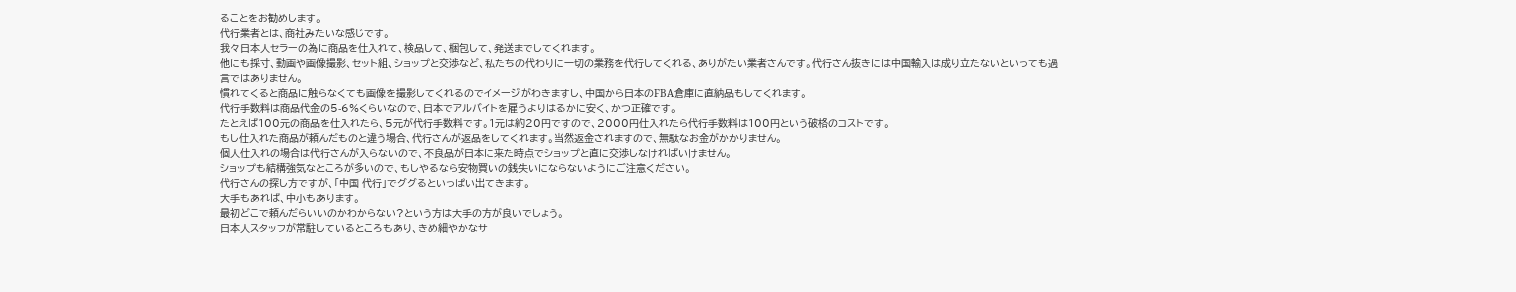ることをお勧めします。
代行業者とは、商社みたいな感じです。
我々日本人セラーの為に商品を仕入れて、検品して、梱包して、発送までしてくれます。
他にも採寸、動画や画像撮影、セット組、ショップと交渉など、私たちの代わりに一切の業務を代行してくれる、ありがたい業者さんです。代行さん抜きには中国輸入は成り立たないといっても過言ではありません。
慣れてくると商品に触らなくても画像を撮影してくれるのでイメージがわきますし、中国から日本のFBA倉庫に直納品もしてくれます。
代行手数料は商品代金の5-6%くらいなので、日本でアルバイトを雇うよりはるかに安く、かつ正確です。
たとえば100元の商品を仕入れたら、5元が代行手数料です。1元は約20円ですので、2000円仕入れたら代行手数料は100円という破格のコストです。
もし仕入れた商品が頼んだものと違う場合、代行さんが返品をしてくれます。当然返金されますので、無駄なお金がかかりません。
個人仕入れの場合は代行さんが入らないので、不良品が日本に来た時点でショップと直に交渉しなければいけません。
ショップも結構強気なところが多いので、もしやるなら安物買いの銭失いにならないようにご注意ください。
代行さんの探し方ですが、「中国 代行」でググるといっぱい出てきます。
大手もあれば、中小もあります。
最初どこで頼んだらいいのかわからない?という方は大手の方が良いでしょう。
日本人スタッフが常駐しているところもあり、きめ細やかなサ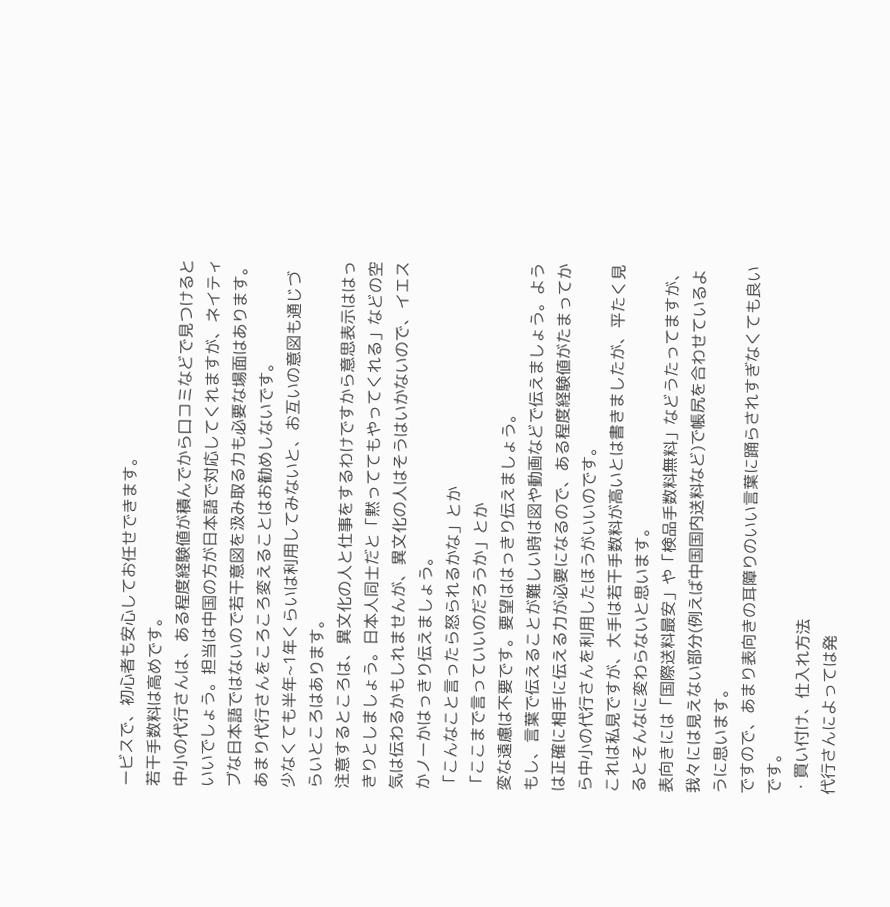ービスで、初心者も安心してお任せできます。
若干手数料は高めです。
中小の代行さんは、ある程度経験値が積んでから口コミなどで見つけるといいでしょう。担当は中国の方が日本語で対応してくれますが、ネイティブな日本語ではないので若干意図を汲み取る力も必要な場面はあります。
あまり代行さんをころころ変えることはお勧めしないです。
少なくても半年~1年くらいは利用してみないと、お互いの意図も通じづらいところはあります。
注意するところは、異文化の人と仕事をするわけですから意思表示ははっきりとしましょう。日本人同士だと「黙っててもやってくれる」などの空気は伝わるかもしれませんが、異文化の人はそうはいかないので、イエスかノーかはっきり伝えましょう。
「こんなこと言ったら怒られるかな」とか
「ここまで言っていいのだろうか」とか
変な遠慮は不要です。要望ははっきり伝えましょう。
もし、言葉で伝えることが難しい時は図や動画などで伝えましょう。ようは正確に相手に伝える力が必要になるので、ある程度経験値がたまってから中小の代行さんを利用したほうがいいのです。
これは私見ですが、大手は若干手数料が高いとは書きましたが、平たく見るとそんなに変わらないと思います。
表向きには「国際送料最安」や「検品手数料無料」などうたってますが、我々には見えない部分(例えば中国国内送料など)で帳尻を合わせているように思います。
ですので、あまり表向きの耳障りのいい言葉に踊らされすぎなくても良いです。
・買い付け、仕入れ方法
代行さんによっては発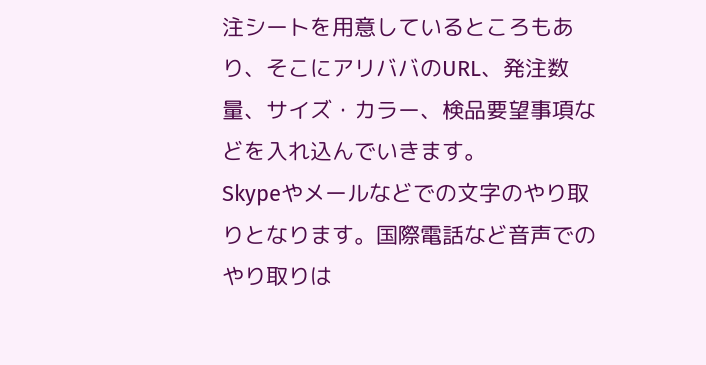注シートを用意しているところもあり、そこにアリババのURL、発注数量、サイズ・カラー、検品要望事項などを入れ込んでいきます。
Skypeやメールなどでの文字のやり取りとなります。国際電話など音声でのやり取りは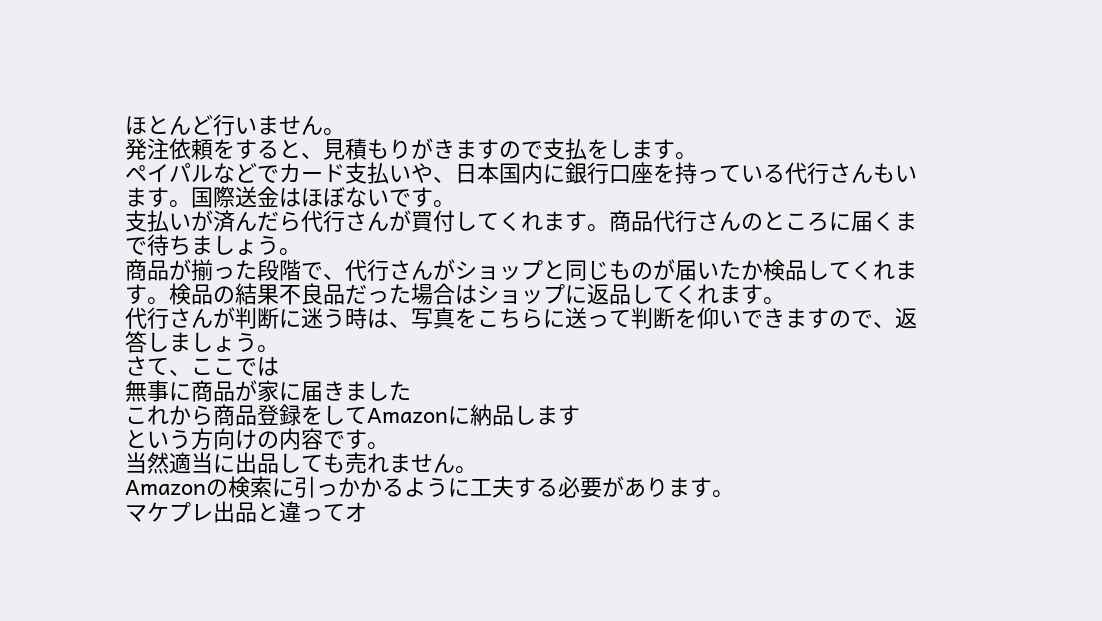ほとんど行いません。
発注依頼をすると、見積もりがきますので支払をします。
ペイパルなどでカード支払いや、日本国内に銀行口座を持っている代行さんもいます。国際送金はほぼないです。
支払いが済んだら代行さんが買付してくれます。商品代行さんのところに届くまで待ちましょう。
商品が揃った段階で、代行さんがショップと同じものが届いたか検品してくれます。検品の結果不良品だった場合はショップに返品してくれます。
代行さんが判断に迷う時は、写真をこちらに送って判断を仰いできますので、返答しましょう。
さて、ここでは
無事に商品が家に届きました
これから商品登録をしてAmazonに納品します
という方向けの内容です。
当然適当に出品しても売れません。
Amazonの検索に引っかかるように工夫する必要があります。
マケプレ出品と違ってオ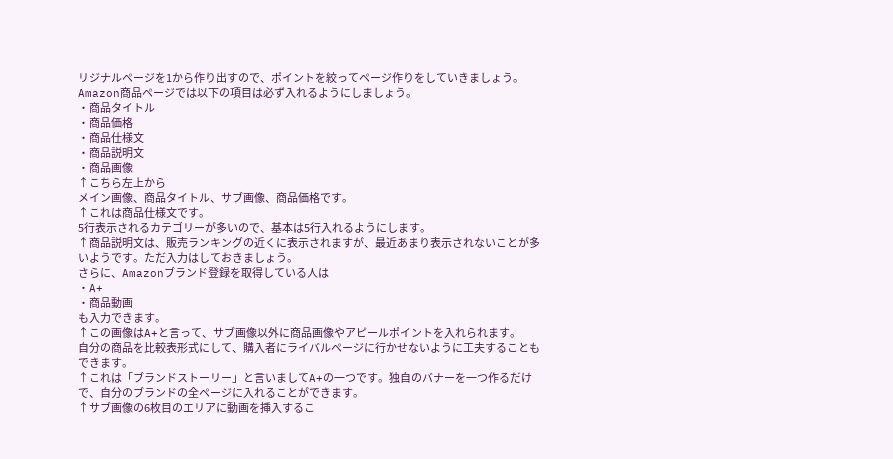リジナルページを1から作り出すので、ポイントを絞ってページ作りをしていきましょう。
Amazon商品ページでは以下の項目は必ず入れるようにしましょう。
・商品タイトル
・商品価格
・商品仕様文
・商品説明文
・商品画像
↑こちら左上から
メイン画像、商品タイトル、サブ画像、商品価格です。
↑これは商品仕様文です。
5行表示されるカテゴリーが多いので、基本は5行入れるようにします。
↑商品説明文は、販売ランキングの近くに表示されますが、最近あまり表示されないことが多いようです。ただ入力はしておきましょう。
さらに、Amazonブランド登録を取得している人は
・A+
・商品動画
も入力できます。
↑この画像はA+と言って、サブ画像以外に商品画像やアピールポイントを入れられます。
自分の商品を比較表形式にして、購入者にライバルページに行かせないように工夫することもできます。
↑これは「ブランドストーリー」と言いましてA+の一つです。独自のバナーを一つ作るだけで、自分のブランドの全ページに入れることができます。
↑サブ画像の6枚目のエリアに動画を挿入するこ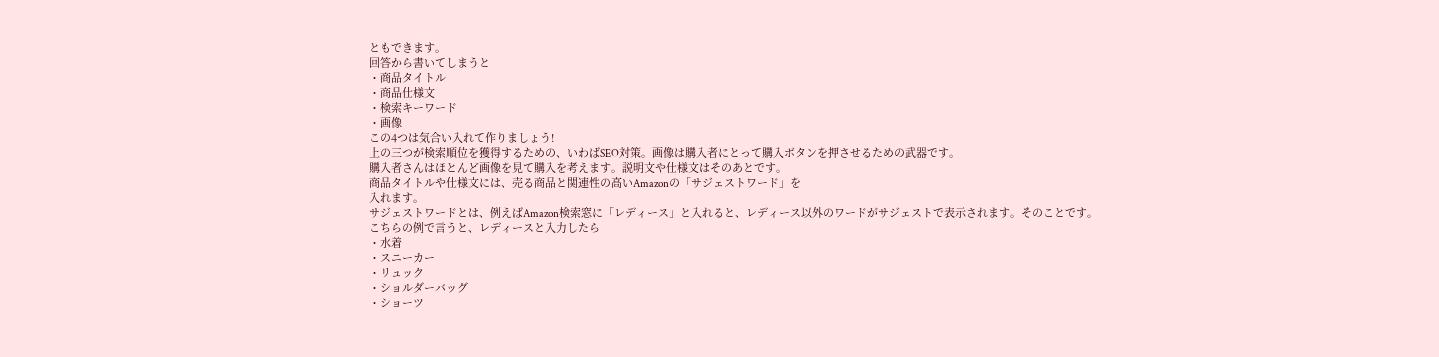ともできます。
回答から書いてしまうと
・商品タイトル
・商品仕様文
・検索キーワード
・画像
この4つは気合い入れて作りましょう!
上の三つが検索順位を獲得するための、いわばSEO対策。画像は購入者にとって購入ボタンを押させるための武器です。
購入者さんはほとんど画像を見て購入を考えます。説明文や仕様文はそのあとです。
商品タイトルや仕様文には、売る商品と関連性の高いAmazonの「サジェストワード」を
入れます。
サジェストワードとは、例えばAmazon検索窓に「レディース」と入れると、レディース以外のワードがサジェストで表示されます。そのことです。
こちらの例で言うと、レディースと入力したら
・水着
・スニーカー
・リュック
・ショルダーバッグ
・ショーツ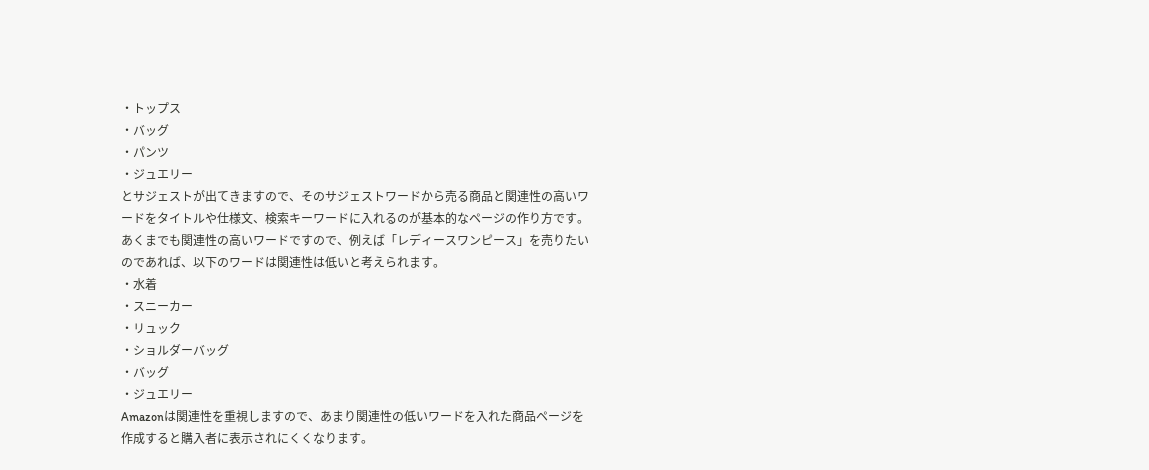・トップス
・バッグ
・パンツ
・ジュエリー
とサジェストが出てきますので、そのサジェストワードから売る商品と関連性の高いワードをタイトルや仕様文、検索キーワードに入れるのが基本的なページの作り方です。
あくまでも関連性の高いワードですので、例えば「レディースワンピース」を売りたいのであれば、以下のワードは関連性は低いと考えられます。
・水着
・スニーカー
・リュック
・ショルダーバッグ
・バッグ
・ジュエリー
Amazonは関連性を重視しますので、あまり関連性の低いワードを入れた商品ページを作成すると購入者に表示されにくくなります。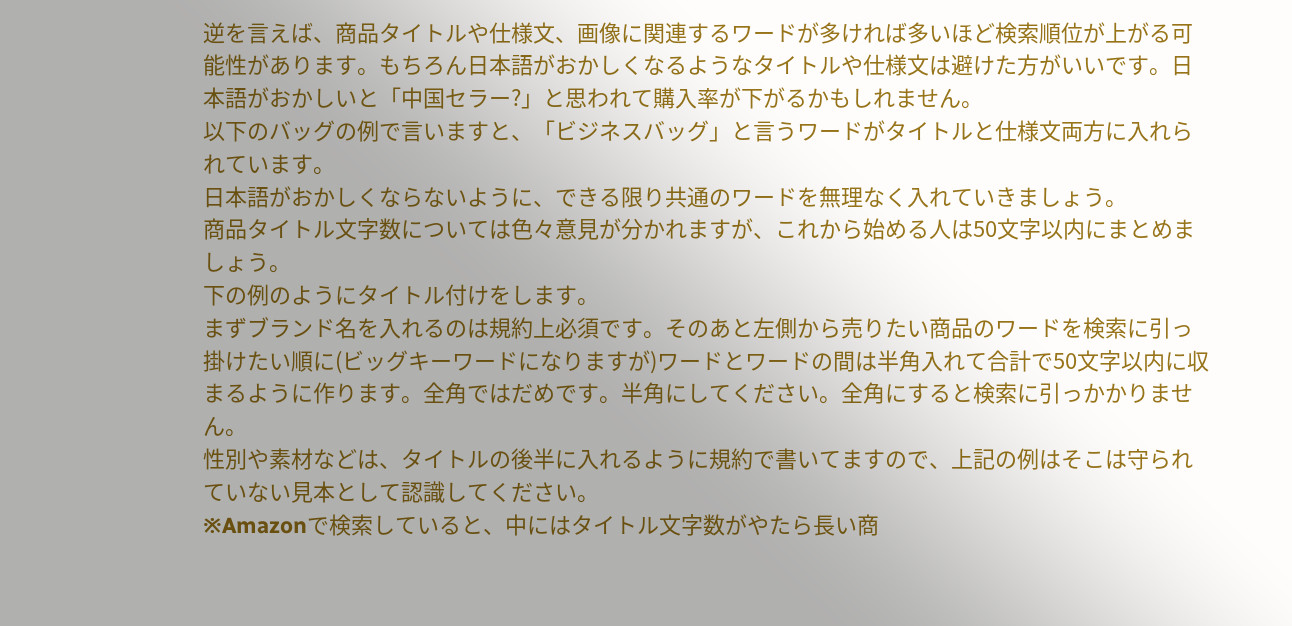逆を言えば、商品タイトルや仕様文、画像に関連するワードが多ければ多いほど検索順位が上がる可能性があります。もちろん日本語がおかしくなるようなタイトルや仕様文は避けた方がいいです。日本語がおかしいと「中国セラー?」と思われて購入率が下がるかもしれません。
以下のバッグの例で言いますと、「ビジネスバッグ」と言うワードがタイトルと仕様文両方に入れられています。
日本語がおかしくならないように、できる限り共通のワードを無理なく入れていきましょう。
商品タイトル文字数については色々意見が分かれますが、これから始める人は50文字以内にまとめましょう。
下の例のようにタイトル付けをします。
まずブランド名を入れるのは規約上必須です。そのあと左側から売りたい商品のワードを検索に引っ掛けたい順に(ビッグキーワードになりますが)ワードとワードの間は半角入れて合計で50文字以内に収まるように作ります。全角ではだめです。半角にしてください。全角にすると検索に引っかかりません。
性別や素材などは、タイトルの後半に入れるように規約で書いてますので、上記の例はそこは守られていない見本として認識してください。
※Amazonで検索していると、中にはタイトル文字数がやたら長い商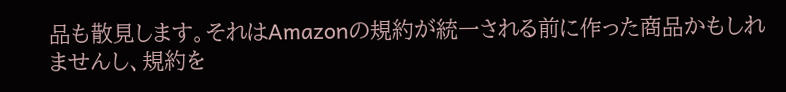品も散見します。それはAmazonの規約が統一される前に作った商品かもしれませんし、規約を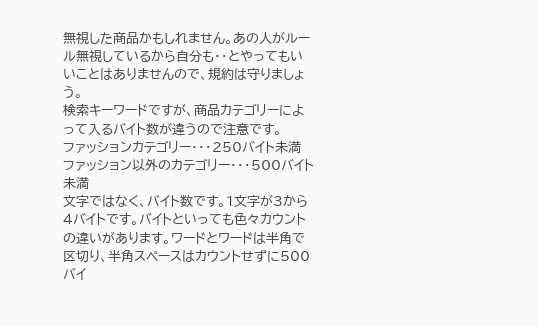無視した商品かもしれません。あの人がルール無視しているから自分も・・とやってもいいことはありませんので、規約は守りましょう。
検索キーワードですが、商品カテゴリーによって入るバイト数が違うので注意です。
ファッションカテゴリー・・・250バイト未満
ファッション以外のカテゴリー・・・500バイト未満
文字ではなく、バイト数です。1文字が3から4バイトです。バイトといっても色々カウントの違いがあります。ワードとワードは半角で区切り、半角スペースはカウントせずに500バイ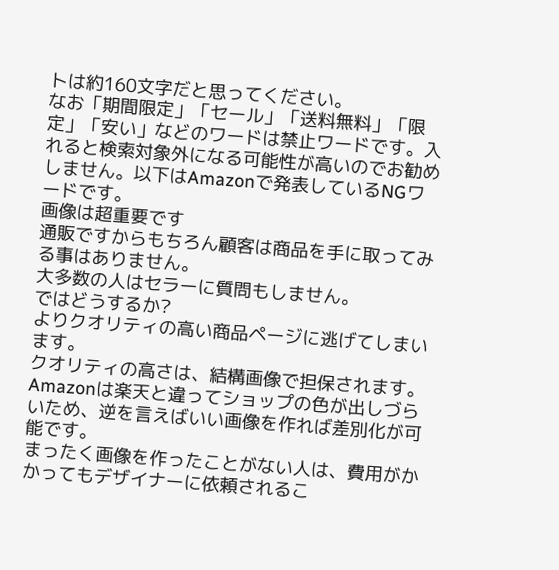トは約160文字だと思ってください。
なお「期間限定」「セール」「送料無料」「限定」「安い」などのワードは禁止ワードです。入れると検索対象外になる可能性が高いのでお勧めしません。以下はAmazonで発表しているNGワードです。
画像は超重要です
通販ですからもちろん顧客は商品を手に取ってみる事はありません。
大多数の人はセラーに質問もしません。
ではどうするか?
よりクオリティの高い商品ページに逃げてしまいます。
クオリティの高さは、結構画像で担保されます。
Amazonは楽天と違ってショップの色が出しづらいため、逆を言えばいい画像を作れば差別化が可能です。
まったく画像を作ったことがない人は、費用がかかってもデザイナーに依頼されるこ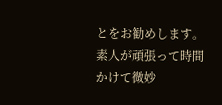とをお勧めします。
素人が頑張って時間かけて微妙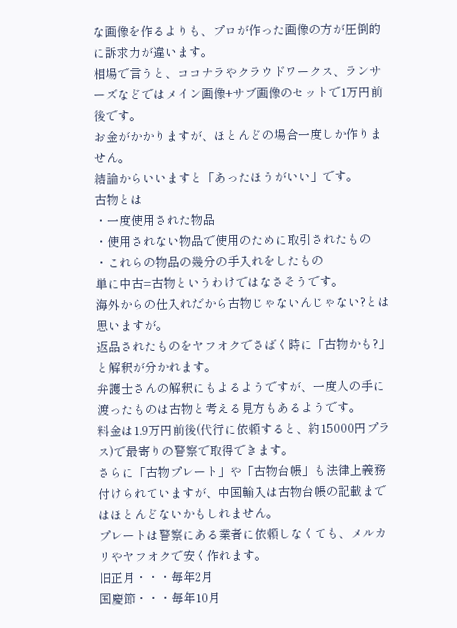な画像を作るよりも、プロが作った画像の方が圧倒的に訴求力が違います。
相場で言うと、ココナラやクラウドワークス、ランサーズなどではメイン画像+サブ画像のセットで1万円前後です。
お金がかかりますが、ほとんどの場合一度しか作りません。
結論からいいますと「あったほうがいい」です。
古物とは
・一度使用された物品
・使用されない物品で使用のために取引されたもの
・これらの物品の幾分の手入れをしたもの
単に中古=古物というわけではなさそうです。
海外からの仕入れだから古物じゃないんじゃない?とは思いますが。
返品されたものをヤフオクでさばく時に「古物かも?」と解釈が分かれます。
弁護士さんの解釈にもよるようですが、一度人の手に渡ったものは古物と考える見方もあるようです。
料金は1.9万円前後(代行に依頼すると、約15000円プラス)で最寄りの警察で取得できます。
さらに「古物プレート」や「古物台帳」も法律上義務付けられていますが、中国輸入は古物台帳の記載まではほとんどないかもしれません。
プレートは警察にある業者に依頼しなくても、メルカリやヤフオクで安く作れます。
旧正月・・・毎年2月
国慶節・・・毎年10月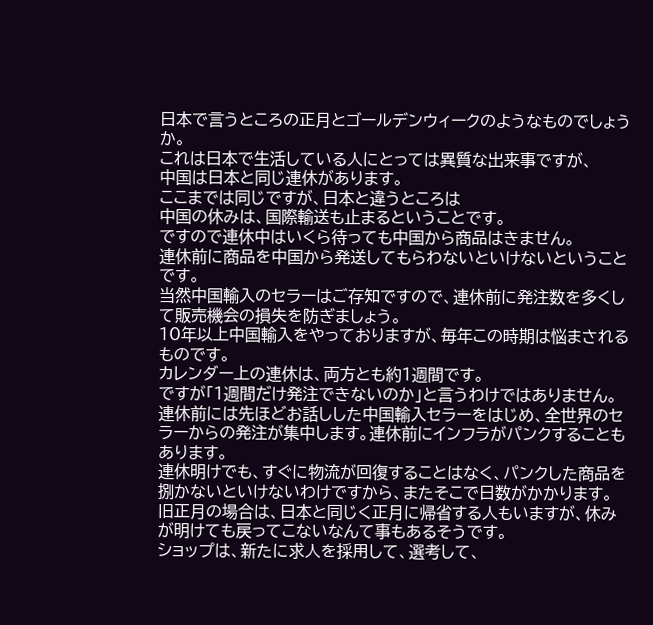日本で言うところの正月とゴールデンウィークのようなものでしょうか。
これは日本で生活している人にとっては異質な出来事ですが、
中国は日本と同じ連休があります。
ここまでは同じですが、日本と違うところは
中国の休みは、国際輸送も止まるということです。
ですので連休中はいくら待っても中国から商品はきません。
連休前に商品を中国から発送してもらわないといけないということです。
当然中国輸入のセラーはご存知ですので、連休前に発注数を多くして販売機会の損失を防ぎましょう。
10年以上中国輸入をやっておりますが、毎年この時期は悩まされるものです。
カレンダー上の連休は、両方とも約1週間です。
ですが「1週間だけ発注できないのか」と言うわけではありません。
連休前には先ほどお話しした中国輸入セラーをはじめ、全世界のセラーからの発注が集中します。連休前にインフラがパンクすることもあります。
連休明けでも、すぐに物流が回復することはなく、パンクした商品を捌かないといけないわけですから、またそこで日数がかかります。
旧正月の場合は、日本と同じく正月に帰省する人もいますが、休みが明けても戻ってこないなんて事もあるそうです。
ショップは、新たに求人を採用して、選考して、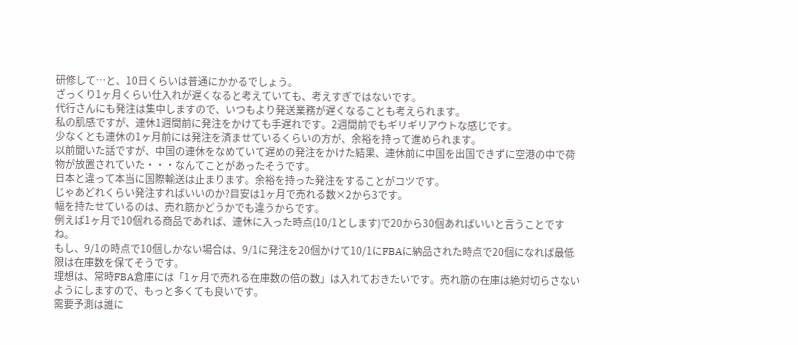研修して…と、10日くらいは普通にかかるでしょう。
ざっくり1ヶ月くらい仕入れが遅くなると考えていても、考えすぎではないです。
代行さんにも発注は集中しますので、いつもより発送業務が遅くなることも考えられます。
私の肌感ですが、連休1週間前に発注をかけても手遅れです。2週間前でもギリギリアウトな感じです。
少なくとも連休の1ヶ月前には発注を済ませているくらいの方が、余裕を持って進められます。
以前聞いた話ですが、中国の連休をなめていて遅めの発注をかけた結果、連休前に中国を出国できずに空港の中で荷物が放置されていた・・・なんてことがあったそうです。
日本と違って本当に国際輸送は止まります。余裕を持った発注をすることがコツです。
じゃあどれくらい発注すればいいのか?目安は1ヶ月で売れる数×2から3です。
幅を持たせているのは、売れ筋かどうかでも違うからです。
例えば1ヶ月で10個れる商品であれば、連休に入った時点(10/1とします)で20から30個あればいいと言うことですね。
もし、9/1の時点で10個しかない場合は、9/1に発注を20個かけて10/1にFBAに納品された時点で20個になれば最低限は在庫数を保てそうです。
理想は、常時FBA倉庫には「1ヶ月で売れる在庫数の倍の数」は入れておきたいです。売れ筋の在庫は絶対切らさないようにしますので、もっと多くても良いです。
需要予測は誰に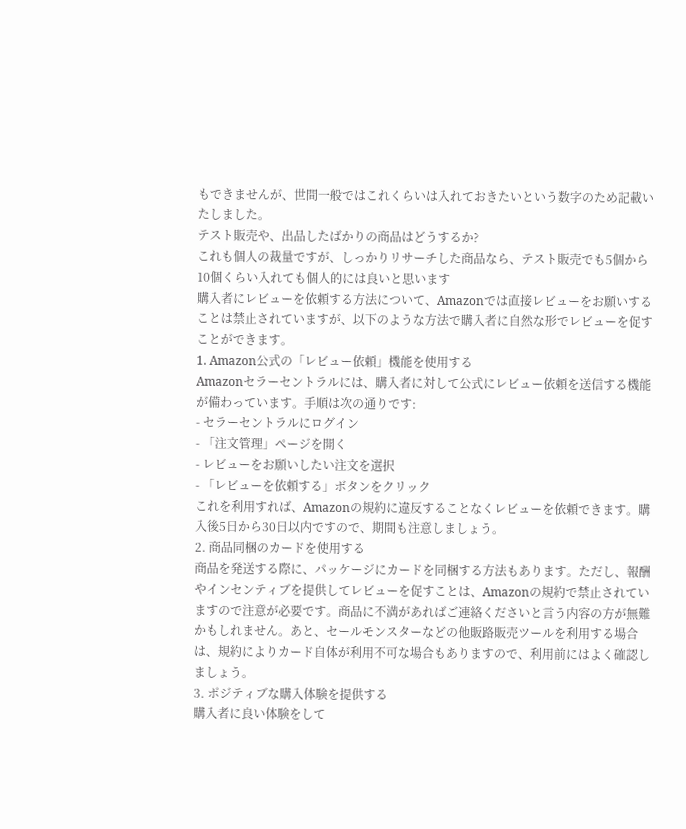もできませんが、世間一般ではこれくらいは入れておきたいという数字のため記載いたしました。
テスト販売や、出品したばかりの商品はどうするか?
これも個人の裁量ですが、しっかりリサーチした商品なら、テスト販売でも5個から10個くらい入れても個人的には良いと思います
購入者にレビューを依頼する方法について、Amazonでは直接レビューをお願いすることは禁止されていますが、以下のような方法で購入者に自然な形でレビューを促すことができます。
1. Amazon公式の「レビュー依頼」機能を使用する
Amazonセラーセントラルには、購入者に対して公式にレビュー依頼を送信する機能が備わっています。手順は次の通りです:
- セラーセントラルにログイン
- 「注文管理」ページを開く
- レビューをお願いしたい注文を選択
- 「レビューを依頼する」ボタンをクリック
これを利用すれば、Amazonの規約に違反することなくレビューを依頼できます。購入後5日から30日以内ですので、期間も注意しましょう。
2. 商品同梱のカードを使用する
商品を発送する際に、パッケージにカードを同梱する方法もあります。ただし、報酬やインセンティブを提供してレビューを促すことは、Amazonの規約で禁止されていますので注意が必要です。商品に不満があればご連絡くださいと言う内容の方が無難かもしれません。あと、セールモンスターなどの他販路販売ツールを利用する場合は、規約によりカード自体が利用不可な場合もありますので、利用前にはよく確認しましょう。
3. ポジティブな購入体験を提供する
購入者に良い体験をして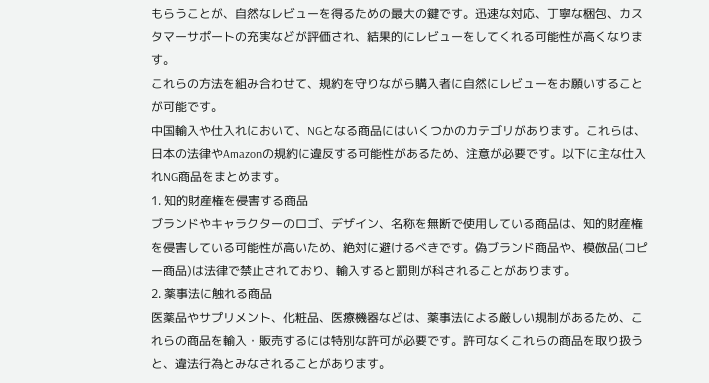もらうことが、自然なレビューを得るための最大の鍵です。迅速な対応、丁寧な梱包、カスタマーサポートの充実などが評価され、結果的にレビューをしてくれる可能性が高くなります。
これらの方法を組み合わせて、規約を守りながら購入者に自然にレビューをお願いすることが可能です。
中国輸入や仕入れにおいて、NGとなる商品にはいくつかのカテゴリがあります。これらは、日本の法律やAmazonの規約に違反する可能性があるため、注意が必要です。以下に主な仕入れNG商品をまとめます。
1. 知的財産権を侵害する商品
ブランドやキャラクターのロゴ、デザイン、名称を無断で使用している商品は、知的財産権を侵害している可能性が高いため、絶対に避けるべきです。偽ブランド商品や、模倣品(コピー商品)は法律で禁止されており、輸入すると罰則が科されることがあります。
2. 薬事法に触れる商品
医薬品やサプリメント、化粧品、医療機器などは、薬事法による厳しい規制があるため、これらの商品を輸入・販売するには特別な許可が必要です。許可なくこれらの商品を取り扱うと、違法行為とみなされることがあります。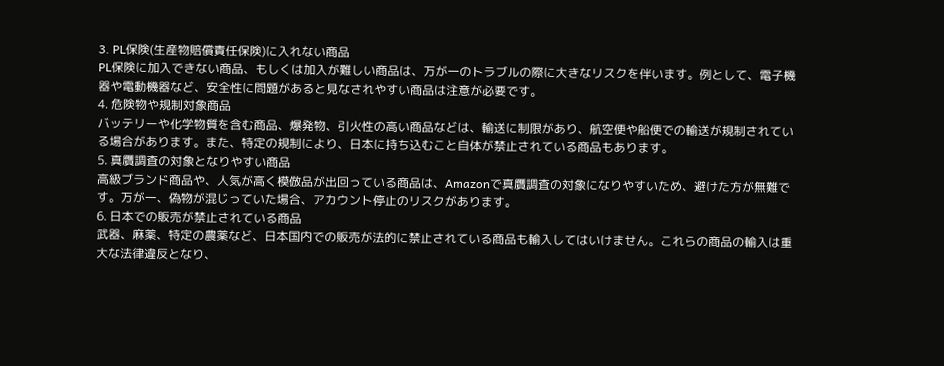3. PL保険(生産物賠償責任保険)に入れない商品
PL保険に加入できない商品、もしくは加入が難しい商品は、万が一のトラブルの際に大きなリスクを伴います。例として、電子機器や電動機器など、安全性に問題があると見なされやすい商品は注意が必要です。
4. 危険物や規制対象商品
バッテリーや化学物質を含む商品、爆発物、引火性の高い商品などは、輸送に制限があり、航空便や船便での輸送が規制されている場合があります。また、特定の規制により、日本に持ち込むこと自体が禁止されている商品もあります。
5. 真贋調査の対象となりやすい商品
高級ブランド商品や、人気が高く模倣品が出回っている商品は、Amazonで真贋調査の対象になりやすいため、避けた方が無難です。万が一、偽物が混じっていた場合、アカウント停止のリスクがあります。
6. 日本での販売が禁止されている商品
武器、麻薬、特定の農薬など、日本国内での販売が法的に禁止されている商品も輸入してはいけません。これらの商品の輸入は重大な法律違反となり、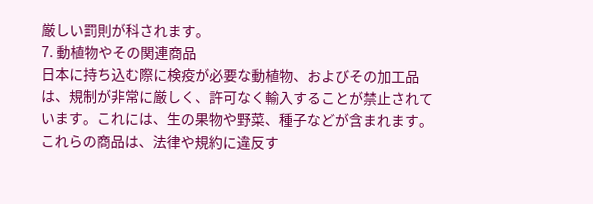厳しい罰則が科されます。
7. 動植物やその関連商品
日本に持ち込む際に検疫が必要な動植物、およびその加工品は、規制が非常に厳しく、許可なく輸入することが禁止されています。これには、生の果物や野菜、種子などが含まれます。
これらの商品は、法律や規約に違反す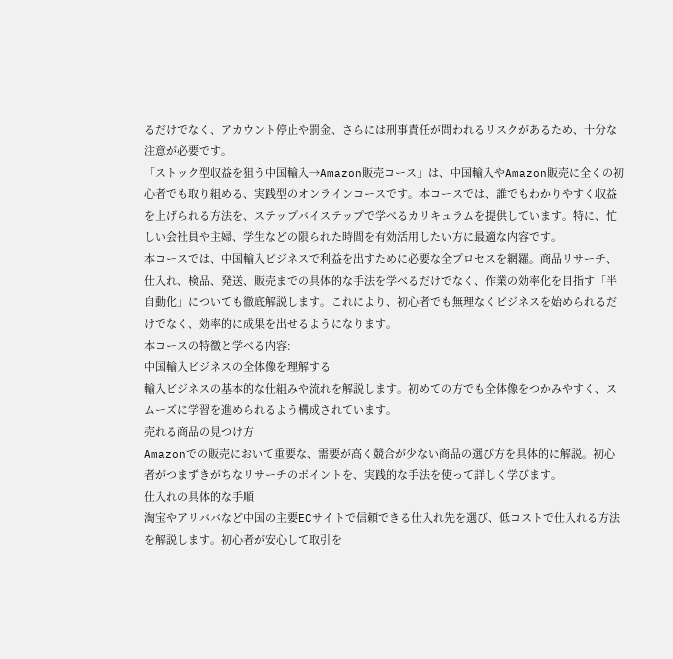るだけでなく、アカウント停止や罰金、さらには刑事責任が問われるリスクがあるため、十分な注意が必要です。
「ストック型収益を狙う中国輸入→Amazon販売コース」は、中国輸入やAmazon販売に全くの初心者でも取り組める、実践型のオンラインコースです。本コースでは、誰でもわかりやすく収益を上げられる方法を、ステップバイステップで学べるカリキュラムを提供しています。特に、忙しい会社員や主婦、学生などの限られた時間を有効活用したい方に最適な内容です。
本コースでは、中国輸入ビジネスで利益を出すために必要な全プロセスを網羅。商品リサーチ、仕入れ、検品、発送、販売までの具体的な手法を学べるだけでなく、作業の効率化を目指す「半自動化」についても徹底解説します。これにより、初心者でも無理なくビジネスを始められるだけでなく、効率的に成果を出せるようになります。
本コースの特徴と学べる内容:
中国輸入ビジネスの全体像を理解する
輸入ビジネスの基本的な仕組みや流れを解説します。初めての方でも全体像をつかみやすく、スムーズに学習を進められるよう構成されています。
売れる商品の見つけ方
Amazonでの販売において重要な、需要が高く競合が少ない商品の選び方を具体的に解説。初心者がつまずきがちなリサーチのポイントを、実践的な手法を使って詳しく学びます。
仕入れの具体的な手順
淘宝やアリババなど中国の主要ECサイトで信頼できる仕入れ先を選び、低コストで仕入れる方法を解説します。初心者が安心して取引を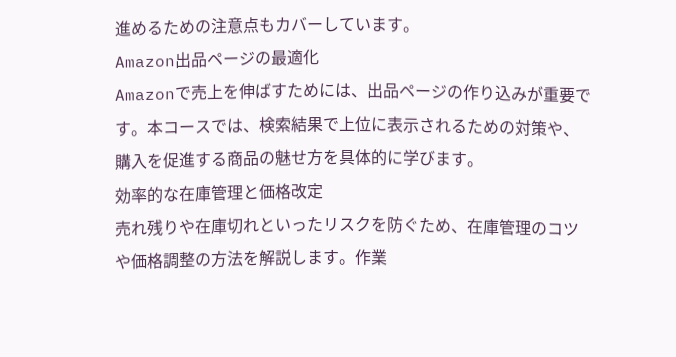進めるための注意点もカバーしています。
Amazon出品ページの最適化
Amazonで売上を伸ばすためには、出品ページの作り込みが重要です。本コースでは、検索結果で上位に表示されるための対策や、購入を促進する商品の魅せ方を具体的に学びます。
効率的な在庫管理と価格改定
売れ残りや在庫切れといったリスクを防ぐため、在庫管理のコツや価格調整の方法を解説します。作業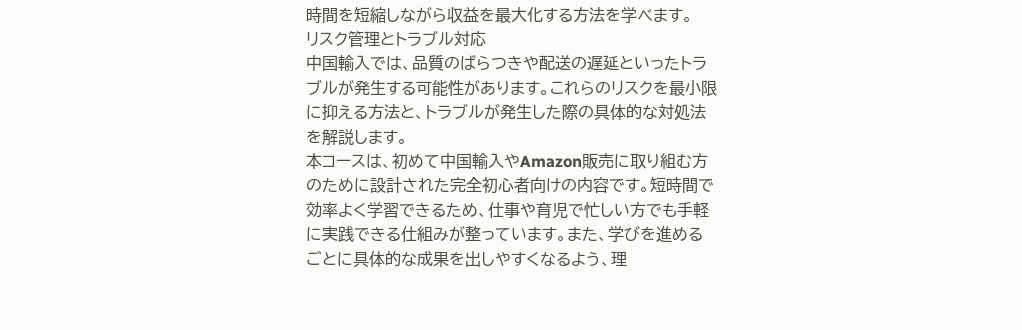時間を短縮しながら収益を最大化する方法を学べます。
リスク管理とトラブル対応
中国輸入では、品質のばらつきや配送の遅延といったトラブルが発生する可能性があります。これらのリスクを最小限に抑える方法と、トラブルが発生した際の具体的な対処法を解説します。
本コースは、初めて中国輸入やAmazon販売に取り組む方のために設計された完全初心者向けの内容です。短時間で効率よく学習できるため、仕事や育児で忙しい方でも手軽に実践できる仕組みが整っています。また、学びを進めるごとに具体的な成果を出しやすくなるよう、理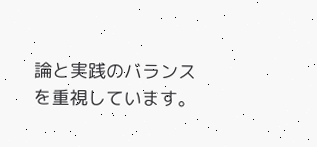論と実践のバランスを重視しています。